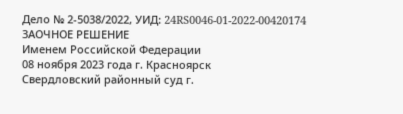Дело № 2-5038/2022, УИД: 24RS0046-01-2022-00420174
ЗАОЧНОЕ РЕШЕНИЕ
Именем Российской Федерации
08 ноября 2023 года г. Красноярск
Свердловский районный суд г.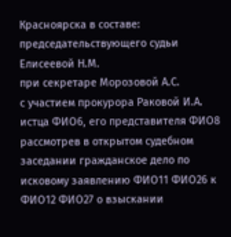Красноярска в составе:
председательствующего судьи Елисеевой Н.М.
при секретаре Морозовой А.С.
с участием прокурора Раковой И.А.
истца ФИО6, его представителя ФИО8
рассмотрев в открытом судебном заседании гражданское дело по исковому заявлению ФИО11 ФИО26 к ФИО12 ФИО27 о взыскании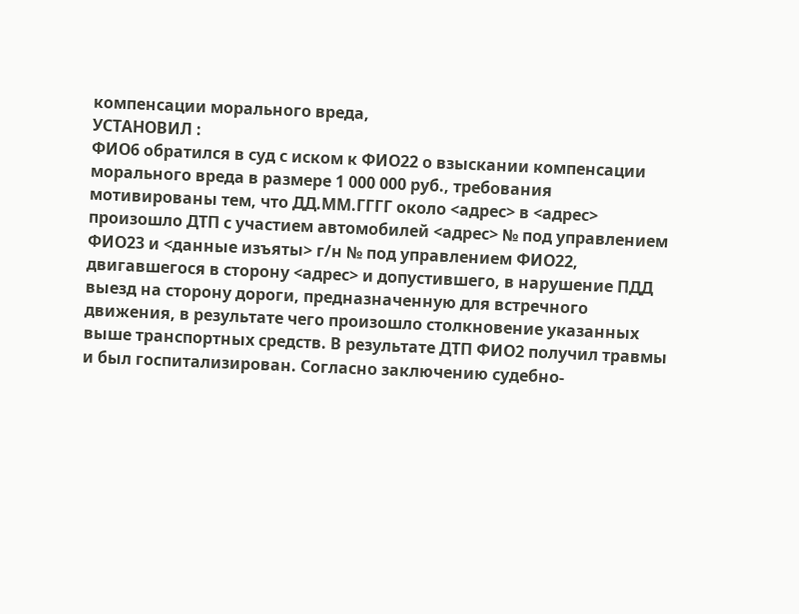компенсации морального вреда,
УСТАНОВИЛ :
ФИО6 обратился в суд с иском к ФИО22 о взыскании компенсации морального вреда в размере 1 000 000 руб., требования мотивированы тем, что ДД.ММ.ГГГГ около <адрес> в <адрес> произошло ДТП с участием автомобилей <адрес> № под управлением ФИО23 и <данные изъяты> г/н № под управлением ФИО22, двигавшегося в сторону <адрес> и допустившего, в нарушение ПДД выезд на сторону дороги, предназначенную для встречного движения, в результате чего произошло столкновение указанных выше транспортных средств. В результате ДТП ФИО2 получил травмы и был госпитализирован. Согласно заключению судебно-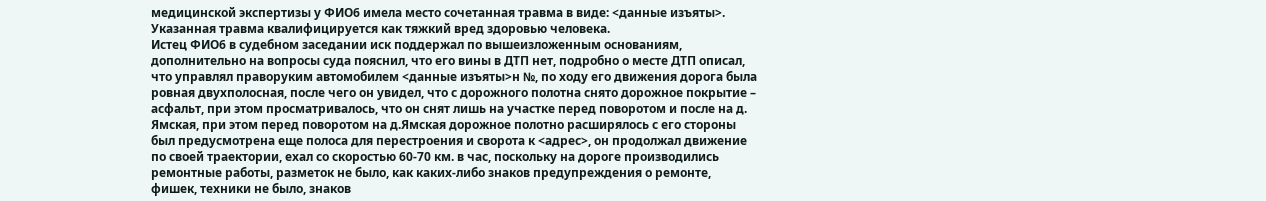медицинской экспертизы у ФИО6 имела место сочетанная травма в виде: <данные изъяты>. Указанная травма квалифицируется как тяжкий вред здоровью человека.
Истец ФИО6 в судебном заседании иск поддержал по вышеизложенным основаниям, дополнительно на вопросы суда пояснил, что его вины в ДТП нет, подробно о месте ДТП описал, что управлял праворуким автомобилем <данные изъяты>н №, по ходу его движения дорога была ровная двухполосная, после чего он увидел, что с дорожного полотна снято дорожное покрытие – асфальт, при этом просматривалось, что он снят лишь на участке перед поворотом и после на д. Ямская, при этом перед поворотом на д.Ямская дорожное полотно расширялось с его стороны был предусмотрена еще полоса для перестроения и сворота к <адрес>, он продолжал движение по своей траектории, ехал со скоростью 60-70 км. в час, поскольку на дороге производились ремонтные работы, разметок не было, как каких-либо знаков предупреждения о ремонте, фишек, техники не было, знаков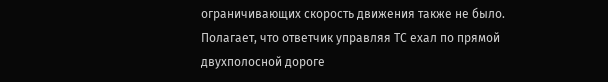ограничивающих скорость движения также не было. Полагает, что ответчик управляя ТС ехал по прямой двухполосной дороге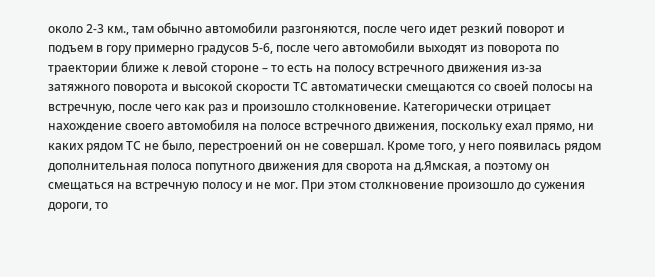около 2-3 км., там обычно автомобили разгоняются, после чего идет резкий поворот и подъем в гору примерно градусов 5-6, после чего автомобили выходят из поворота по траектории ближе к левой стороне – то есть на полосу встречного движения из-за затяжного поворота и высокой скорости ТС автоматически смещаются со своей полосы на встречную, после чего как раз и произошло столкновение. Категорически отрицает нахождение своего автомобиля на полосе встречного движения, поскольку ехал прямо, ни каких рядом ТС не было, перестроений он не совершал. Кроме того, у него появилась рядом дополнительная полоса попутного движения для сворота на д.Ямская, а поэтому он смещаться на встречную полосу и не мог. При этом столкновение произошло до сужения дороги, то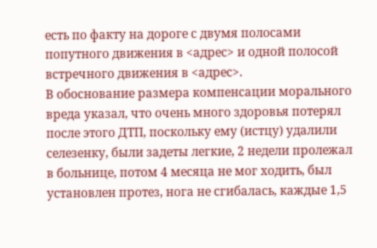есть по факту на дороге с двумя полосами попутного движения в <адрес> и одной полосой встречного движения в <адрес>.
В обоснование размера компенсации морального вреда указал, что очень много здоровья потерял после этого ДТП, поскольку ему (истцу) удалили селезенку, были задеты легкие, 2 недели пролежал в больнице, потом 4 месяца не мог ходить, был установлен протез, нога не сгибалась, каждые 1,5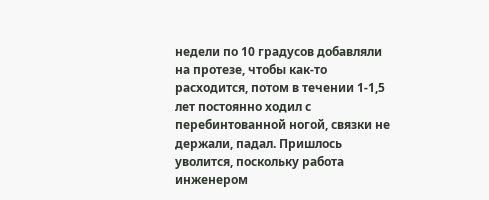недели по 10 градусов добавляли на протезе, чтобы как-то расходится, потом в течении 1-1,5 лет постоянно ходил с перебинтованной ногой, связки не держали, падал. Пришлось уволится, поскольку работа инженером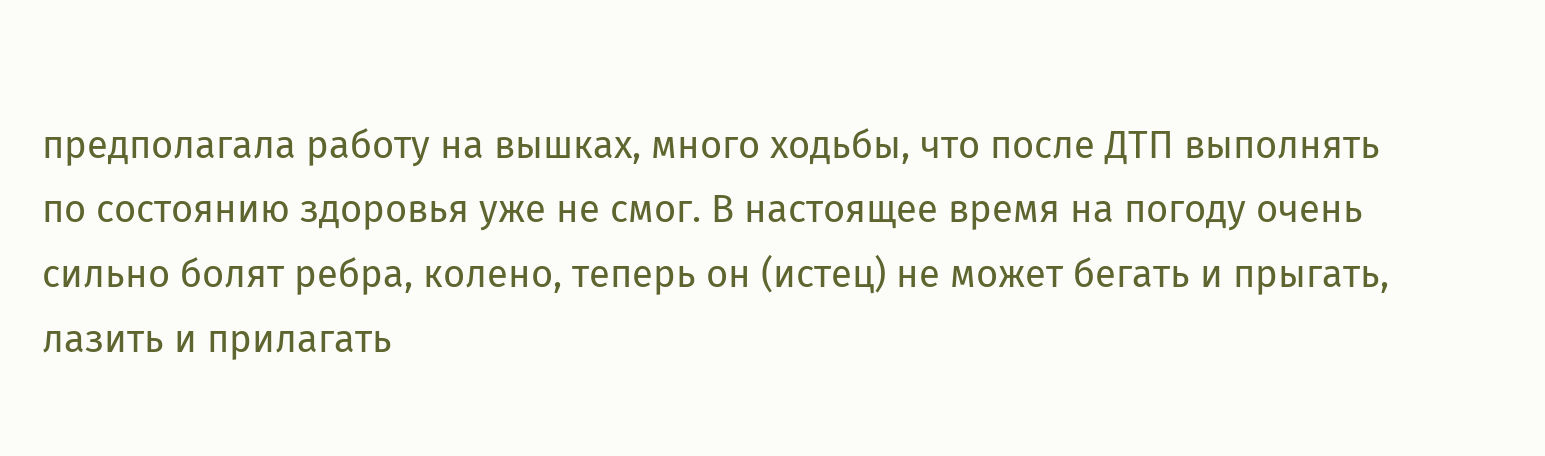предполагала работу на вышках, много ходьбы, что после ДТП выполнять по состоянию здоровья уже не смог. В настоящее время на погоду очень сильно болят ребра, колено, теперь он (истец) не может бегать и прыгать, лазить и прилагать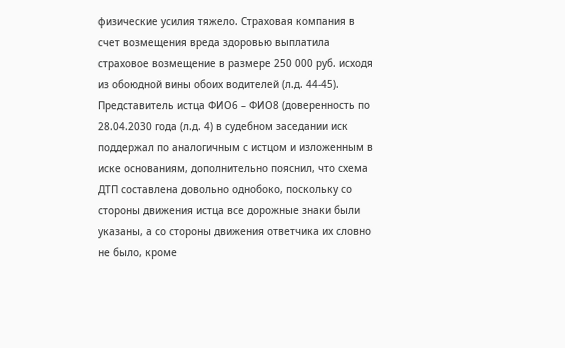физические усилия тяжело. Страховая компания в счет возмещения вреда здоровью выплатила страховое возмещение в размере 250 000 руб. исходя из обоюдной вины обоих водителей (л.д. 44-45).
Представитель истца ФИО6 – ФИО8 (доверенность по 28.04.2030 года (л.д. 4) в судебном заседании иск поддержал по аналогичным с истцом и изложенным в иске основаниям, дополнительно пояснил, что схема ДТП составлена довольно однобоко, поскольку со стороны движения истца все дорожные знаки были указаны, а со стороны движения ответчика их словно не было, кроме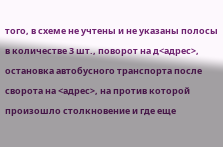того, в схеме не учтены и не указаны полосы в количестве 3 шт., поворот на д<адрес>, остановка автобусного транспорта после сворота на <адрес>, на против которой произошло столкновение и где еще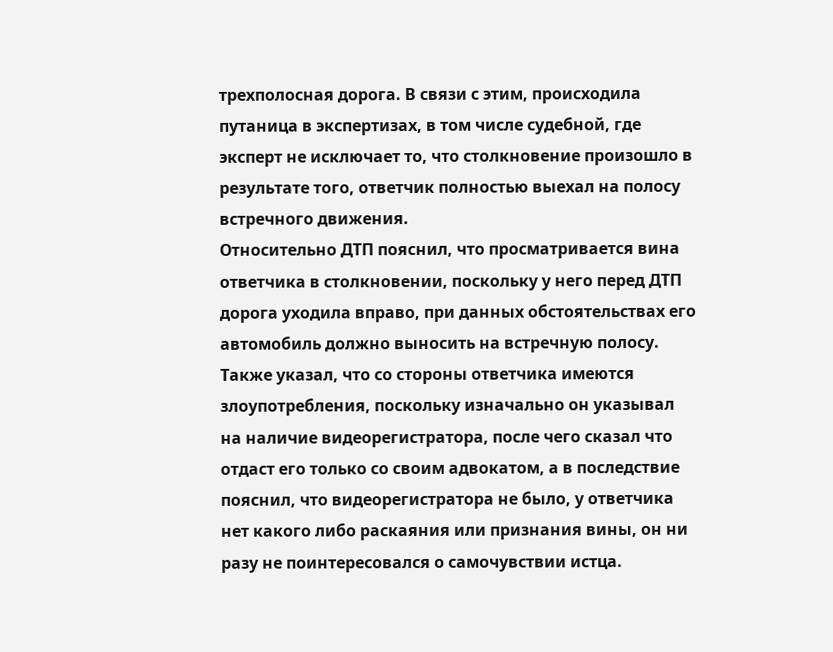трехполосная дорога. В связи с этим, происходила путаница в экспертизах, в том числе судебной, где эксперт не исключает то, что столкновение произошло в результате того, ответчик полностью выехал на полосу встречного движения.
Относительно ДТП пояснил, что просматривается вина ответчика в столкновении, поскольку у него перед ДТП дорога уходила вправо, при данных обстоятельствах его автомобиль должно выносить на встречную полосу.
Также указал, что со стороны ответчика имеются злоупотребления, поскольку изначально он указывал на наличие видеорегистратора, после чего сказал что отдаст его только со своим адвокатом, а в последствие пояснил, что видеорегистратора не было, у ответчика нет какого либо раскаяния или признания вины, он ни разу не поинтересовался о самочувствии истца.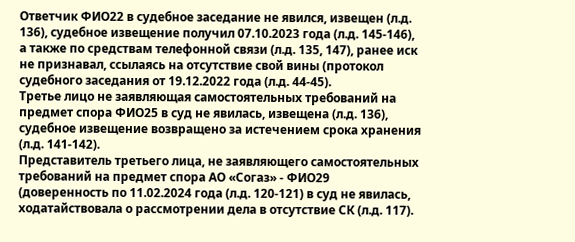Ответчик ФИО22 в судебное заседание не явился, извещен (л.д. 136), судебное извещение получил 07.10.2023 года (л.д. 145-146), а также по средствам телефонной связи (л.д. 135, 147), ранее иск не признавал, ссылаясь на отсутствие свой вины (протокол судебного заседания от 19.12.2022 года (л.д. 44-45).
Третье лицо не заявляющая самостоятельных требований на предмет спора ФИО25 в суд не явилась, извещена (л.д. 136), судебное извещение возвращено за истечением срока хранения (л.д. 141-142).
Представитель третьего лица, не заявляющего самостоятельных требований на предмет спора АО «Согаз» - ФИО29 (доверенность по 11.02.2024 года (л.д. 120-121) в суд не явилась, ходатайствовала о рассмотрении дела в отсутствие СК (л.д. 117).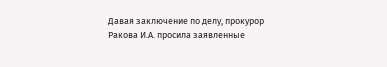Давая заключение по делу, прокурор Ракова И.А. просила заявленные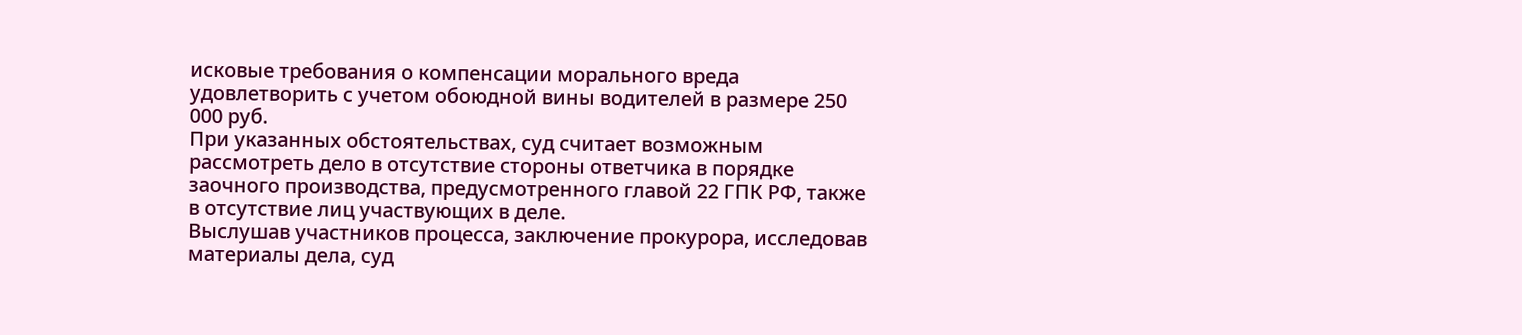исковые требования о компенсации морального вреда удовлетворить с учетом обоюдной вины водителей в размере 250 000 руб.
При указанных обстоятельствах, суд считает возможным рассмотреть дело в отсутствие стороны ответчика в порядке заочного производства, предусмотренного главой 22 ГПК РФ, также в отсутствие лиц участвующих в деле.
Выслушав участников процесса, заключение прокурора, исследовав материалы дела, суд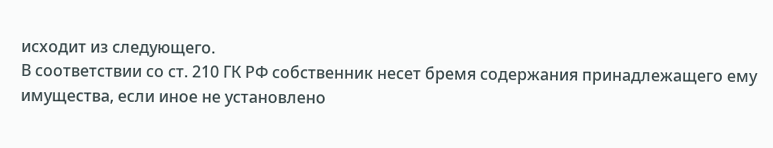исходит из следующего.
В соответствии со ст. 210 ГК РФ собственник несет бремя содержания принадлежащего ему имущества, если иное не установлено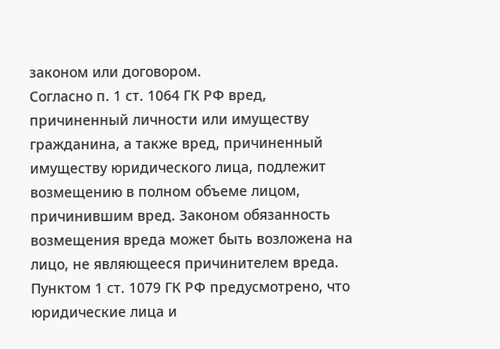законом или договором.
Согласно п. 1 ст. 1064 ГК РФ вред, причиненный личности или имуществу гражданина, а также вред, причиненный имуществу юридического лица, подлежит возмещению в полном объеме лицом, причинившим вред. Законом обязанность возмещения вреда может быть возложена на лицо, не являющееся причинителем вреда.
Пунктом 1 ст. 1079 ГК РФ предусмотрено, что юридические лица и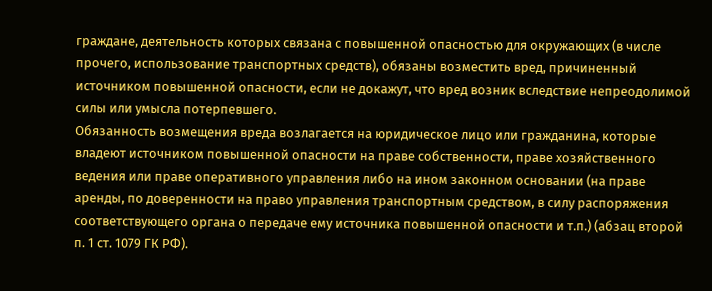граждане, деятельность которых связана с повышенной опасностью для окружающих (в числе прочего, использование транспортных средств), обязаны возместить вред, причиненный источником повышенной опасности, если не докажут, что вред возник вследствие непреодолимой силы или умысла потерпевшего.
Обязанность возмещения вреда возлагается на юридическое лицо или гражданина, которые владеют источником повышенной опасности на праве собственности, праве хозяйственного ведения или праве оперативного управления либо на ином законном основании (на праве аренды, по доверенности на право управления транспортным средством, в силу распоряжения соответствующего органа о передаче ему источника повышенной опасности и т.п.) (абзац второй п. 1 ст. 1079 ГК РФ).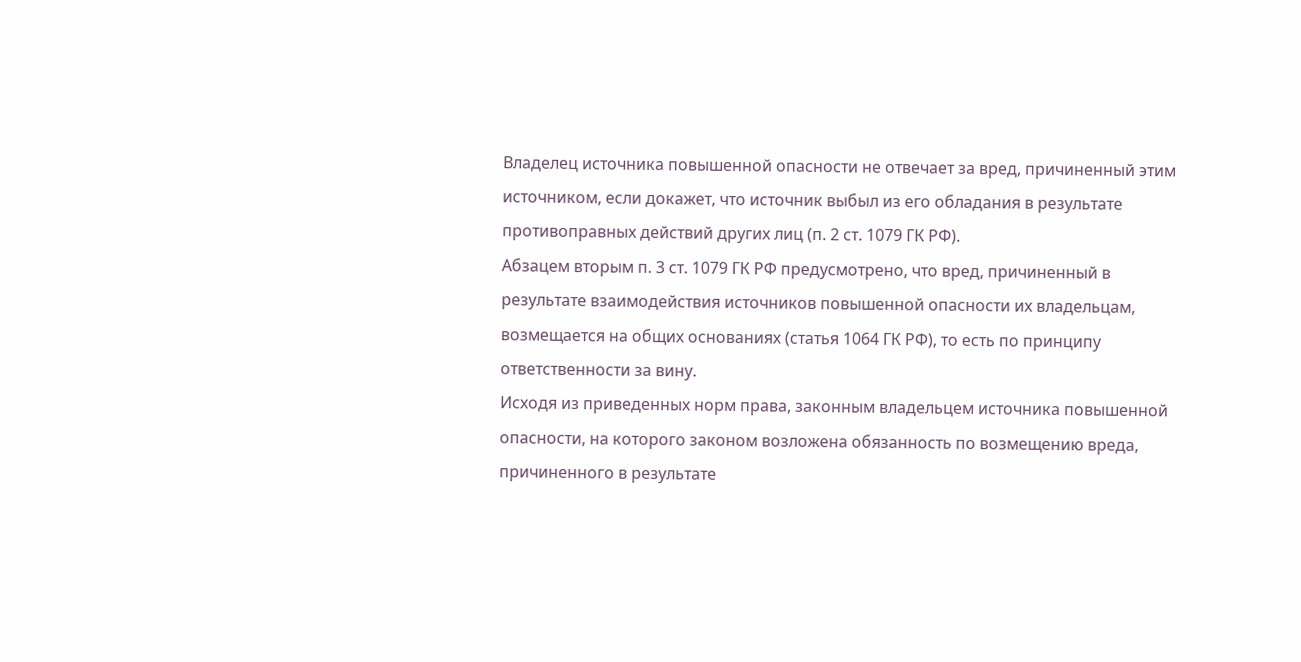Владелец источника повышенной опасности не отвечает за вред, причиненный этим источником, если докажет, что источник выбыл из его обладания в результате противоправных действий других лиц (п. 2 ст. 1079 ГК РФ).
Абзацем вторым п. 3 ст. 1079 ГК РФ предусмотрено, что вред, причиненный в результате взаимодействия источников повышенной опасности их владельцам, возмещается на общих основаниях (статья 1064 ГК РФ), то есть по принципу ответственности за вину.
Исходя из приведенных норм права, законным владельцем источника повышенной опасности, на которого законом возложена обязанность по возмещению вреда, причиненного в результате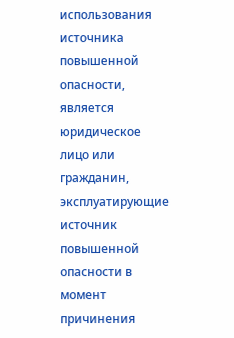использования источника повышенной опасности, является юридическое лицо или гражданин, эксплуатирующие источник повышенной опасности в момент причинения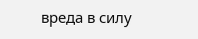вреда в силу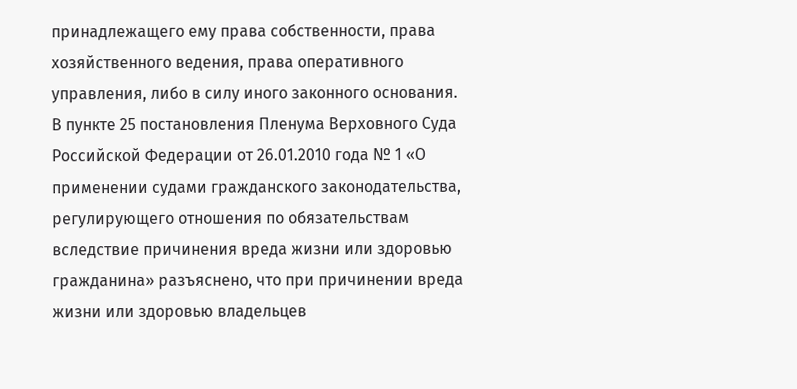принадлежащего ему права собственности, права хозяйственного ведения, права оперативного управления, либо в силу иного законного основания.
В пункте 25 постановления Пленума Верховного Суда Российской Федерации от 26.01.2010 года № 1 «О применении судами гражданского законодательства, регулирующего отношения по обязательствам вследствие причинения вреда жизни или здоровью гражданина» разъяснено, что при причинении вреда жизни или здоровью владельцев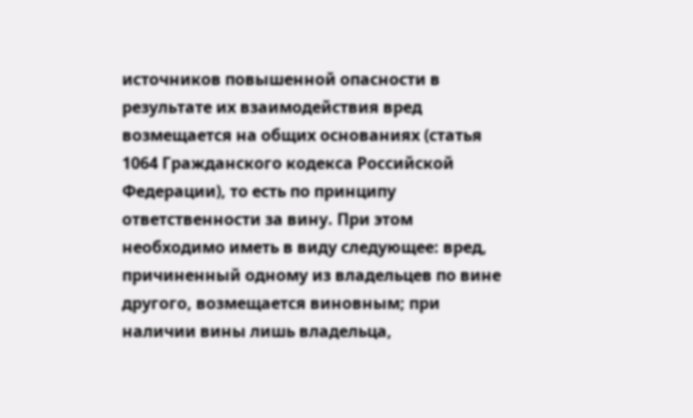источников повышенной опасности в результате их взаимодействия вред возмещается на общих основаниях (статья 1064 Гражданского кодекса Российской Федерации), то есть по принципу ответственности за вину. При этом необходимо иметь в виду следующее: вред, причиненный одному из владельцев по вине другого, возмещается виновным; при наличии вины лишь владельца,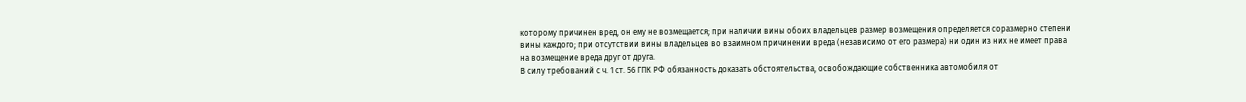которому причинен вред, он ему не возмещается; при наличии вины обоих владельцев размер возмещения определяется соразмерно степени вины каждого; при отсутствии вины владельцев во взаимном причинении вреда (независимо от его размера) ни один из них не имеет права на возмещение вреда друг от друга.
В силу требований с ч. 1 ст. 56 ГПК РФ обязанность доказать обстоятельства, освобождающие собственника автомобиля от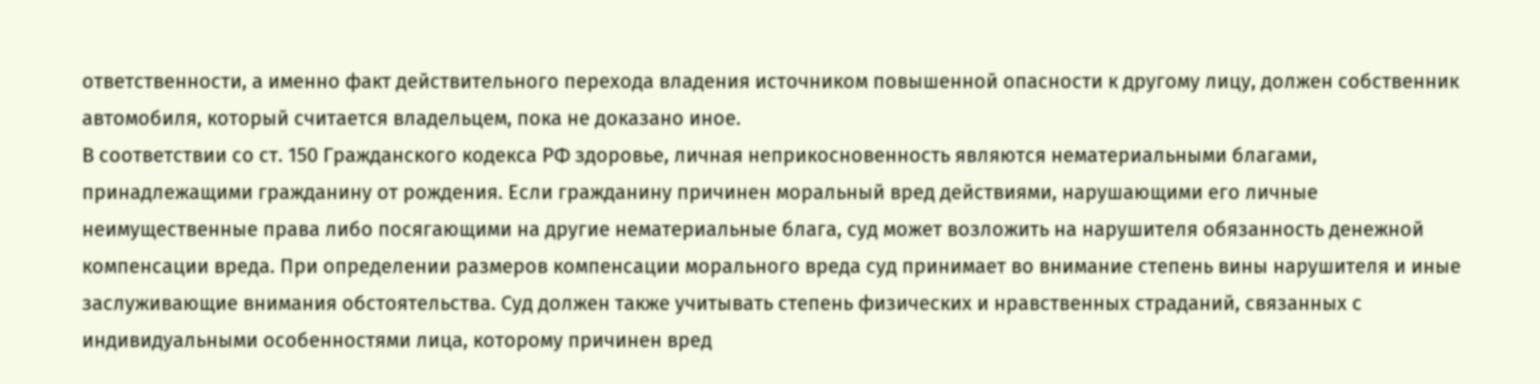ответственности, а именно факт действительного перехода владения источником повышенной опасности к другому лицу, должен собственник автомобиля, который считается владельцем, пока не доказано иное.
В соответствии со ст. 150 Гражданского кодекса РФ здоровье, личная неприкосновенность являются нематериальными благами, принадлежащими гражданину от рождения. Если гражданину причинен моральный вред действиями, нарушающими его личные неимущественные права либо посягающими на другие нематериальные блага, суд может возложить на нарушителя обязанность денежной компенсации вреда. При определении размеров компенсации морального вреда суд принимает во внимание степень вины нарушителя и иные заслуживающие внимания обстоятельства. Суд должен также учитывать степень физических и нравственных страданий, связанных с индивидуальными особенностями лица, которому причинен вред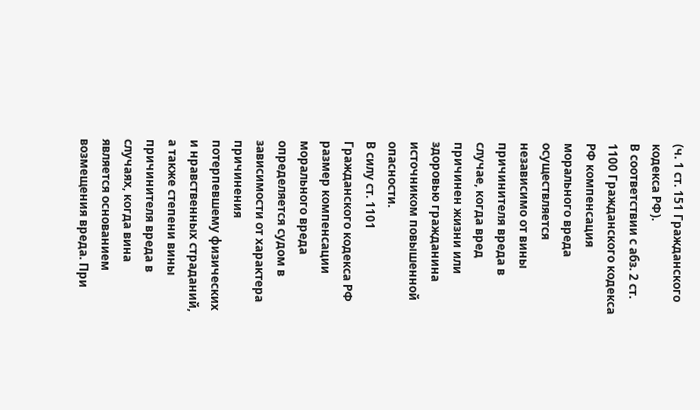(ч. 1 ст. 151 Гражданского кодекса РФ).
В соответствии с абз. 2 ст. 1100 Гражданского кодекса РФ компенсация морального вреда осуществляется независимо от вины причинителя вреда в случае, когда вред причинен жизни или здоровью гражданина источником повышенной опасности.
В силу ст. 1101 Гражданского кодекса РФ размер компенсации морального вреда определяется судом в зависимости от характера причинения потерпевшему физических и нравственных страданий, а также степени вины причинителя вреда в случаях, когда вина является основанием возмещения вреда. При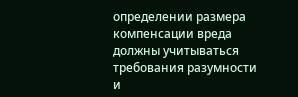определении размера компенсации вреда должны учитываться требования разумности и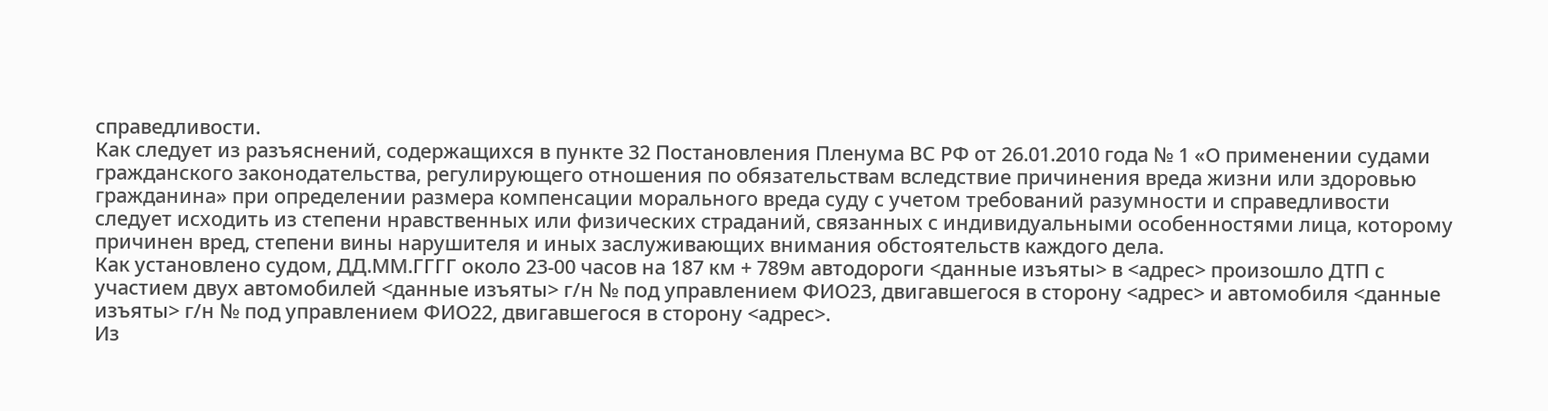справедливости.
Как следует из разъяснений, содержащихся в пункте 32 Постановления Пленума ВС РФ от 26.01.2010 года № 1 «О применении судами гражданского законодательства, регулирующего отношения по обязательствам вследствие причинения вреда жизни или здоровью гражданина» при определении размера компенсации морального вреда суду с учетом требований разумности и справедливости следует исходить из степени нравственных или физических страданий, связанных с индивидуальными особенностями лица, которому причинен вред, степени вины нарушителя и иных заслуживающих внимания обстоятельств каждого дела.
Как установлено судом, ДД.ММ.ГГГГ около 23-00 часов на 187 км + 789м автодороги <данные изъяты> в <адрес> произошло ДТП с участием двух автомобилей <данные изъяты> г/н № под управлением ФИО23, двигавшегося в сторону <адрес> и автомобиля <данные изъяты> г/н № под управлением ФИО22, двигавшегося в сторону <адрес>.
Из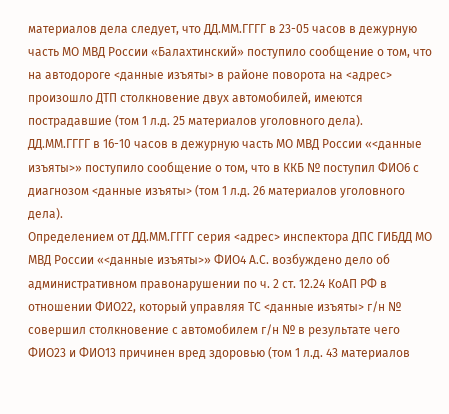материалов дела следует, что ДД.ММ.ГГГГ в 23-05 часов в дежурную часть МО МВД России «Балахтинский» поступило сообщение о том, что на автодороге <данные изъяты> в районе поворота на <адрес> произошло ДТП столкновение двух автомобилей, имеются пострадавшие (том 1 л.д. 25 материалов уголовного дела).
ДД.ММ.ГГГГ в 16-10 часов в дежурную часть МО МВД России «<данные изъяты>» поступило сообщение о том, что в ККБ № поступил ФИО6 с диагнозом <данные изъяты> (том 1 л.д. 26 материалов уголовного дела).
Определением от ДД.ММ.ГГГГ серия <адрес> инспектора ДПС ГИБДД МО МВД России «<данные изъяты>» ФИО4 А.С. возбуждено дело об административном правонарушении по ч. 2 ст. 12.24 КоАП РФ в отношении ФИО22, который управляя ТС <данные изъяты> г/н № совершил столкновение с автомобилем г/н № в результате чего ФИО23 и ФИО13 причинен вред здоровью (том 1 л.д. 43 материалов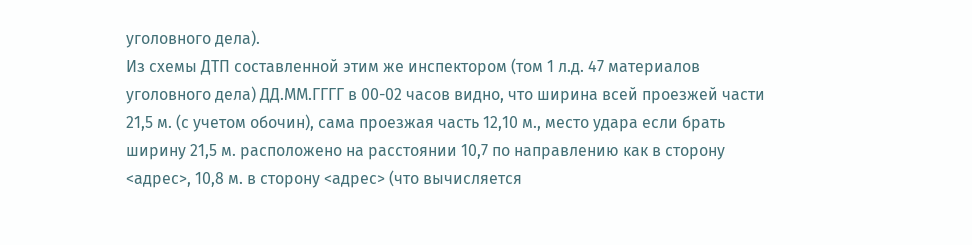уголовного дела).
Из схемы ДТП составленной этим же инспектором (том 1 л.д. 47 материалов уголовного дела) ДД.ММ.ГГГГ в 00-02 часов видно, что ширина всей проезжей части 21,5 м. (с учетом обочин), сама проезжая часть 12,10 м., место удара если брать ширину 21,5 м. расположено на расстоянии 10,7 по направлению как в сторону <адрес>, 10,8 м. в сторону <адрес> (что вычисляется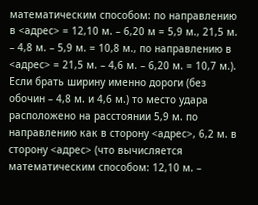математическим способом: по направлению в <адрес> = 12,10 м. – 6,20 м = 5,9 м., 21,5 м. – 4,8 м. – 5,9 м. = 10,8 м., по направлению в <адрес> = 21,5 м. – 4,6 м. – 6,20 м. = 10,7 м.). Если брать ширину именно дороги (без обочин – 4,8 м. и 4,6 м.) то место удара расположено на расстоянии 5,9 м. по направлению как в сторону <адрес>, 6,2 м. в сторону <адрес> (что вычисляется математическим способом: 12,10 м. –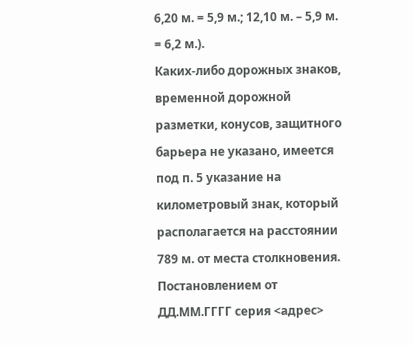6,20 м. = 5,9 м.; 12,10 м. – 5,9 м. = 6,2 м.).
Каких-либо дорожных знаков, временной дорожной разметки, конусов, защитного барьера не указано, имеется под п. 5 указание на километровый знак, который располагается на расстоянии 789 м. от места столкновения.
Постановлением от ДД.ММ.ГГГГ серия <адрес>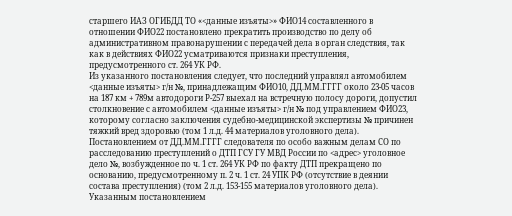старшего ИАЗ ОГИБДД ТО «<данные изъяты>» ФИО14 составленного в отношении ФИО22 постановлено прекратить производство по делу об административном правонарушении с передачей дела в орган следствия, так как в действиях ФИО22 усматриваются признаки преступления, предусмотренного ст. 264 УК РФ.
Из указанного постановления следует, что последний управлял автомобилем <данные изъяты> г/н №, принадлежащим ФИО10, ДД.ММ.ГГГГ около 23-05 часов на 187 км + 789м автодороги Р-257 выехал на встречную полосу дороги, допустил столкновение с автомобилем <данные изъяты> г/н № под управлением ФИО23, которому согласно заключения судебно-медицинской экспертизы № причинен тяжкий вред здоровью (том 1 л.д. 44 материалов уголовного дела).
Постановлением от ДД.ММ.ГГГГ следователя по особо важным делам СО по расследованию преступлений о ДТП ГСУ ГУ МВД России по <адрес> уголовное дело №, возбужденное по ч. 1 ст. 264 УК РФ по факту ДТП прекращено по основанию, предусмотренному п. 2 ч. 1 ст. 24 УПК РФ (отсутствие в деянии состава преступления) (том 2 л.д. 153-155 материалов уголовного дела).
Указанным постановлением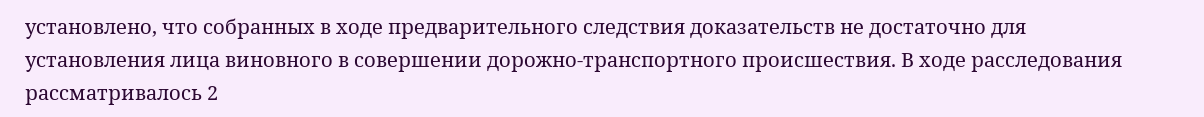установлено, что собранных в ходе предварительного следствия доказательств не достаточно для установления лица виновного в совершении дорожно-транспортного происшествия. В ходе расследования рассматривалось 2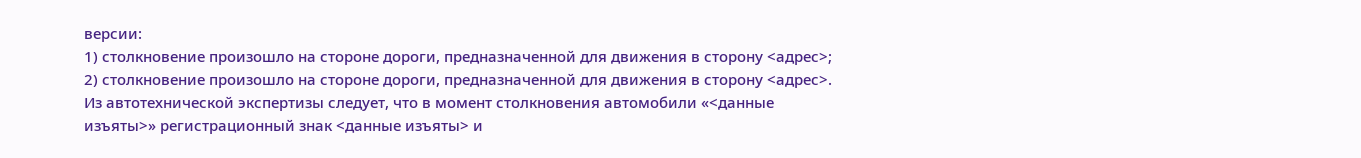версии:
1) столкновение произошло на стороне дороги, предназначенной для движения в сторону <адрес>;
2) столкновение произошло на стороне дороги, предназначенной для движения в сторону <адрес>.
Из автотехнической экспертизы следует, что в момент столкновения автомобили «<данные изъяты>» регистрационный знак <данные изъяты> и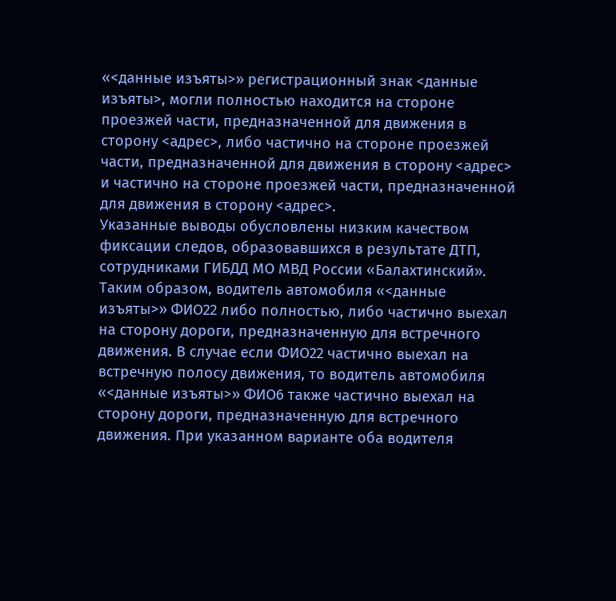«<данные изъяты>» регистрационный знак <данные изъяты>, могли полностью находится на стороне проезжей части, предназначенной для движения в сторону <адрес>, либо частично на стороне проезжей части, предназначенной для движения в сторону <адрес> и частично на стороне проезжей части, предназначенной для движения в сторону <адрес>.
Указанные выводы обусловлены низким качеством фиксации следов, образовавшихся в результате ДТП, сотрудниками ГИБДД МО МВД России «Балахтинский».
Таким образом, водитель автомобиля «<данные изъяты>» ФИО22 либо полностью, либо частично выехал на сторону дороги, предназначенную для встречного движения. В случае если ФИО22 частично выехал на встречную полосу движения, то водитель автомобиля «<данные изъяты>» ФИО6 также частично выехал на сторону дороги, предназначенную для встречного движения. При указанном варианте оба водителя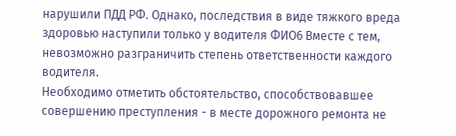нарушили ПДД РФ. Однако, последствия в виде тяжкого вреда здоровью наступили только у водителя ФИО6 Вместе с тем, невозможно разграничить степень ответственности каждого водителя.
Необходимо отметить обстоятельство, способствовавшее совершению преступления - в месте дорожного ремонта не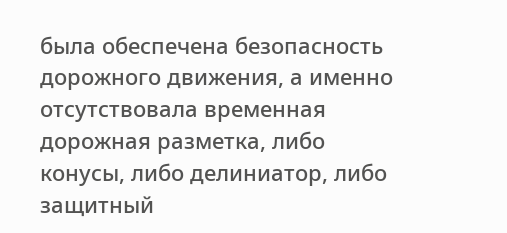была обеспечена безопасность дорожного движения, а именно отсутствовала временная дорожная разметка, либо конусы, либо делиниатор, либо защитный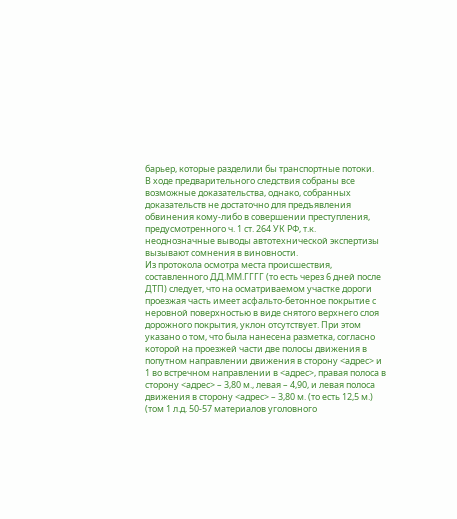барьер, которые разделили бы транспортные потоки.
В ходе предварительного следствия собраны все возможные доказательства, однако, собранных доказательств не достаточно для предъявления обвинения кому-либо в совершении преступления, предусмотренного ч. 1 ст. 264 УК РФ, т.к. неоднозначные выводы автотехнической экспертизы вызывают сомнения в виновности.
Из протокола осмотра места происшествия, составленного ДД.ММ.ГГГГ (то есть через 6 дней после ДТП) следует, что на осматриваемом участке дороги проезжая часть имеет асфальто-бетонное покрытие с неровной поверхностью в виде снятого верхнего слоя дорожного покрытия, уклон отсутствует. При этом указано о том, что была нанесена разметка, согласно которой на проезжей части две полосы движения в попутном направлении движения в сторону <адрес> и 1 во встречном направлении в <адрес>, правая полоса в сторону <адрес> – 3,80 м., левая – 4,90, и левая полоса движения в сторону <адрес> – 3,80 м. (то есть 12,5 м.) (том 1 л.д. 50-57 материалов уголовного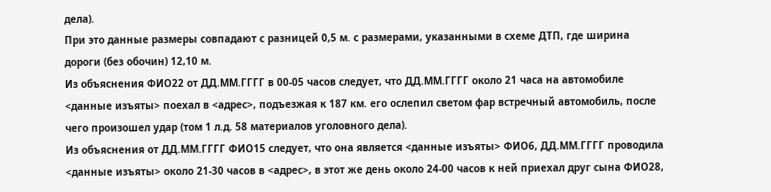дела).
При это данные размеры совпадают с разницей 0,5 м. с размерами, указанными в схеме ДТП, где ширина дороги (без обочин) 12,10 м.
Из объяснения ФИО22 от ДД.ММ.ГГГГ в 00-05 часов следует, что ДД.ММ.ГГГГ около 21 часа на автомобиле <данные изъяты> поехал в <адрес>, подъезжая к 187 км. его ослепил светом фар встречный автомобиль, после чего произошел удар (том 1 л.д. 58 материалов уголовного дела).
Из объяснения от ДД.ММ.ГГГГ ФИО15 следует, что она является <данные изъяты> ФИО6, ДД.ММ.ГГГГ проводила <данные изъяты> около 21-30 часов в <адрес>, в этот же день около 24-00 часов к ней приехал друг сына ФИО28,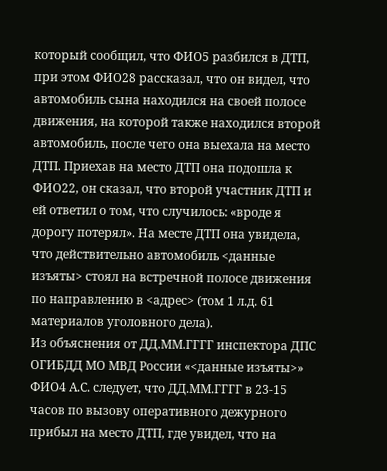который сообщил, что ФИО5 разбился в ДТП, при этом ФИО28 рассказал, что он видел, что автомобиль сына находился на своей полосе движения, на которой также находился второй автомобиль, после чего она выехала на место ДТП. Приехав на место ДТП она подошла к ФИО22, он сказал, что второй участник ДТП и ей ответил о том, что случилось: «вроде я дорогу потерял». На месте ДТП она увидела, что действительно автомобиль <данные изъяты> стоял на встречной полосе движения по направлению в <адрес> (том 1 л.д. 61 материалов уголовного дела).
Из объяснения от ДД.ММ.ГГГГ инспектора ДПС ОГИБДД МО МВД России «<данные изъяты>» ФИО4 А.С. следует, что ДД.ММ.ГГГГ в 23-15 часов по вызову оперативного дежурного прибыл на место ДТП, где увидел, что на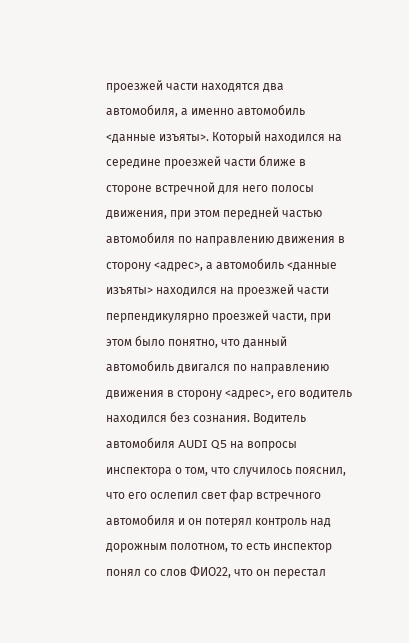проезжей части находятся два автомобиля, а именно автомобиль <данные изъяты>. Который находился на середине проезжей части ближе в стороне встречной для него полосы движения, при этом передней частью автомобиля по направлению движения в сторону <адрес>, а автомобиль <данные изъяты> находился на проезжей части перпендикулярно проезжей части, при этом было понятно, что данный автомобиль двигался по направлению движения в сторону <адрес>, его водитель находился без сознания. Водитель автомобиля AUDI Q5 на вопросы инспектора о том, что случилось пояснил, что его ослепил свет фар встречного автомобиля и он потерял контроль над дорожным полотном, то есть инспектор понял со слов ФИО22, что он перестал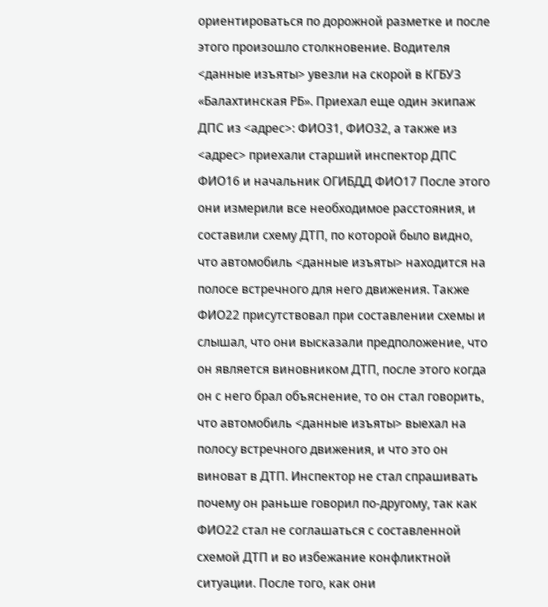ориентироваться по дорожной разметке и после этого произошло столкновение. Водителя <данные изъяты> увезли на скорой в КГБУЗ «Балахтинская РБ». Приехал еще один экипаж ДПС из <адрес>: ФИО31, ФИО32, а также из <адрес> приехали старший инспектор ДПС ФИО16 и начальник ОГИБДД ФИО17 После этого они измерили все необходимое расстояния, и составили схему ДТП, по которой было видно, что автомобиль <данные изъяты> находится на полосе встречного для него движения. Также ФИО22 присутствовал при составлении схемы и слышал, что они высказали предположение, что он является виновником ДТП, после этого когда он с него брал объяснение, то он стал говорить, что автомобиль <данные изъяты> выехал на полосу встречного движения, и что это он виноват в ДТП. Инспектор не стал спрашивать почему он раньше говорил по-другому, так как ФИО22 стал не соглашаться с составленной схемой ДТП и во избежание конфликтной ситуации. После того, как они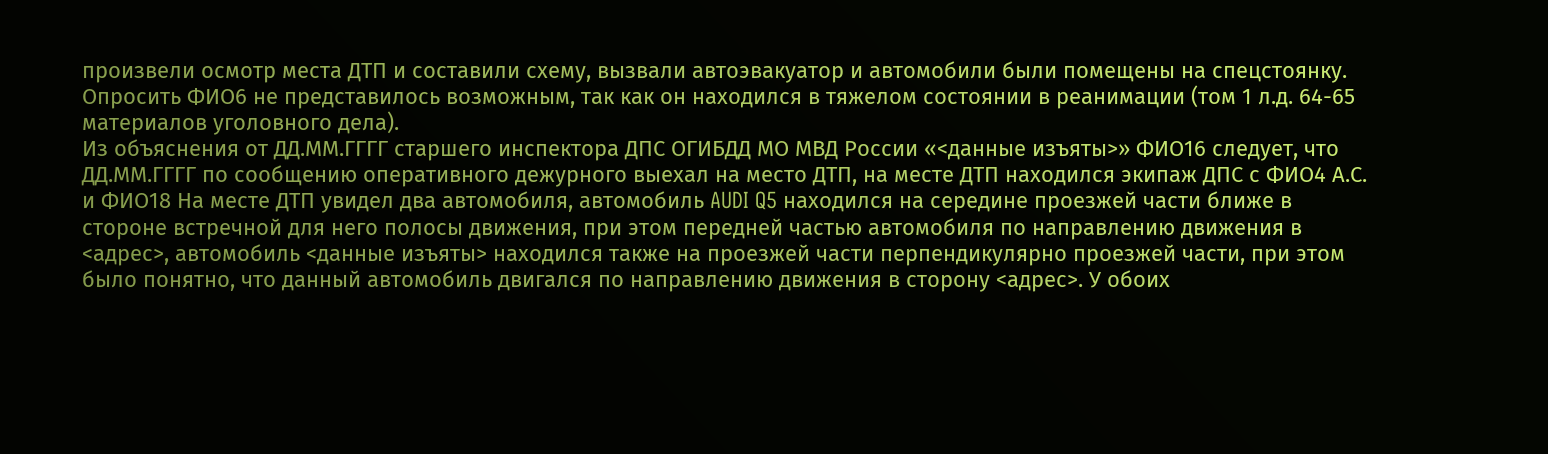произвели осмотр места ДТП и составили схему, вызвали автоэвакуатор и автомобили были помещены на спецстоянку. Опросить ФИО6 не представилось возможным, так как он находился в тяжелом состоянии в реанимации (том 1 л.д. 64-65 материалов уголовного дела).
Из объяснения от ДД.ММ.ГГГГ старшего инспектора ДПС ОГИБДД МО МВД России «<данные изъяты>» ФИО16 следует, что ДД.ММ.ГГГГ по сообщению оперативного дежурного выехал на место ДТП, на месте ДТП находился экипаж ДПС с ФИО4 А.С. и ФИО18 На месте ДТП увидел два автомобиля, автомобиль AUDI Q5 находился на середине проезжей части ближе в стороне встречной для него полосы движения, при этом передней частью автомобиля по направлению движения в <адрес>, автомобиль <данные изъяты> находился также на проезжей части перпендикулярно проезжей части, при этом было понятно, что данный автомобиль двигался по направлению движения в сторону <адрес>. У обоих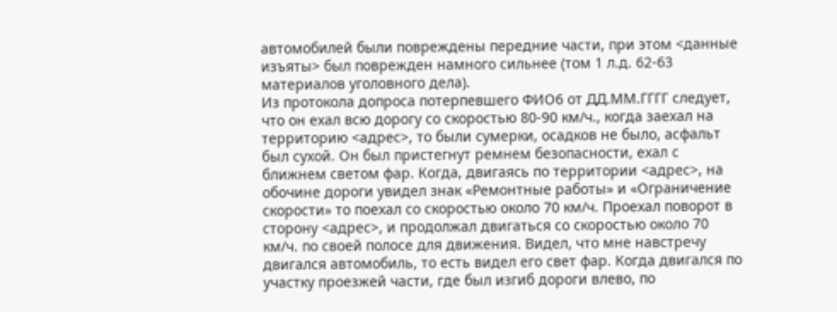автомобилей были повреждены передние части, при этом <данные изъяты> был поврежден намного сильнее (том 1 л.д. 62-63 материалов уголовного дела).
Из протокола допроса потерпевшего ФИО6 от ДД.ММ.ГГГГ следует, что он ехал всю дорогу со скоростью 80-90 км/ч., когда заехал на территорию <адрес>, то были сумерки, осадков не было, асфальт был сухой. Он был пристегнут ремнем безопасности, ехал с ближнем светом фар. Когда, двигаясь по территории <адрес>, на обочине дороги увидел знак «Ремонтные работы» и «Ограничение скорости» то поехал со скоростью около 70 км/ч. Проехал поворот в сторону <адрес>, и продолжал двигаться со скоростью около 70 км/ч. по своей полосе для движения. Видел, что мне навстречу двигался автомобиль, то есть видел его свет фар. Когда двигался по участку проезжей части, где был изгиб дороги влево, по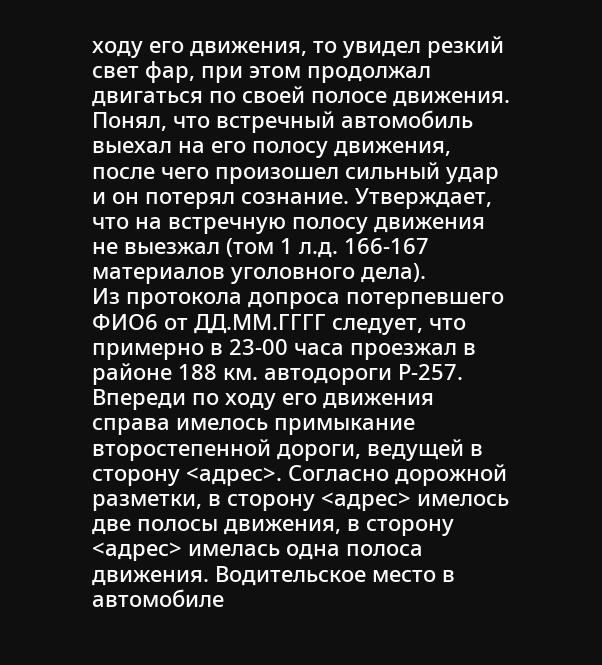ходу его движения, то увидел резкий свет фар, при этом продолжал двигаться по своей полосе движения. Понял, что встречный автомобиль выехал на его полосу движения, после чего произошел сильный удар и он потерял сознание. Утверждает, что на встречную полосу движения не выезжал (том 1 л.д. 166-167 материалов уголовного дела).
Из протокола допроса потерпевшего ФИО6 от ДД.ММ.ГГГГ следует, что примерно в 23-00 часа проезжал в районе 188 км. автодороги Р-257. Впереди по ходу его движения справа имелось примыкание второстепенной дороги, ведущей в сторону <адрес>. Согласно дорожной разметки, в сторону <адрес> имелось две полосы движения, в сторону <адрес> имелась одна полоса движения. Водительское место в автомобиле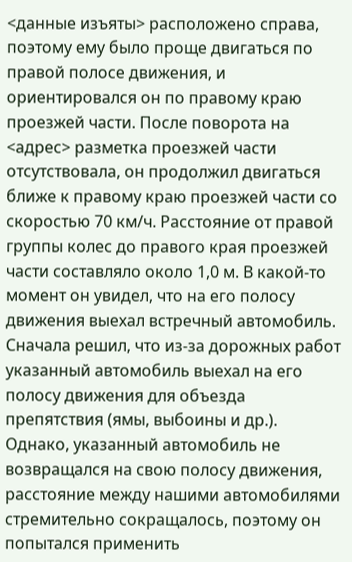<данные изъяты> расположено справа, поэтому ему было проще двигаться по правой полосе движения, и ориентировался он по правому краю проезжей части. После поворота на <адрес> разметка проезжей части отсутствовала, он продолжил двигаться ближе к правому краю проезжей части со скоростью 70 км/ч. Расстояние от правой группы колес до правого края проезжей части составляло около 1,0 м. В какой-то момент он увидел, что на его полосу движения выехал встречный автомобиль. Сначала решил, что из-за дорожных работ указанный автомобиль выехал на его полосу движения для объезда препятствия (ямы, выбоины и др.). Однако, указанный автомобиль не возвращался на свою полосу движения, расстояние между нашими автомобилями стремительно сокращалось, поэтому он попытался применить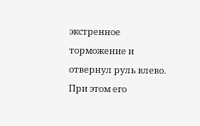экстренное торможение и отвернул руль влево. При этом его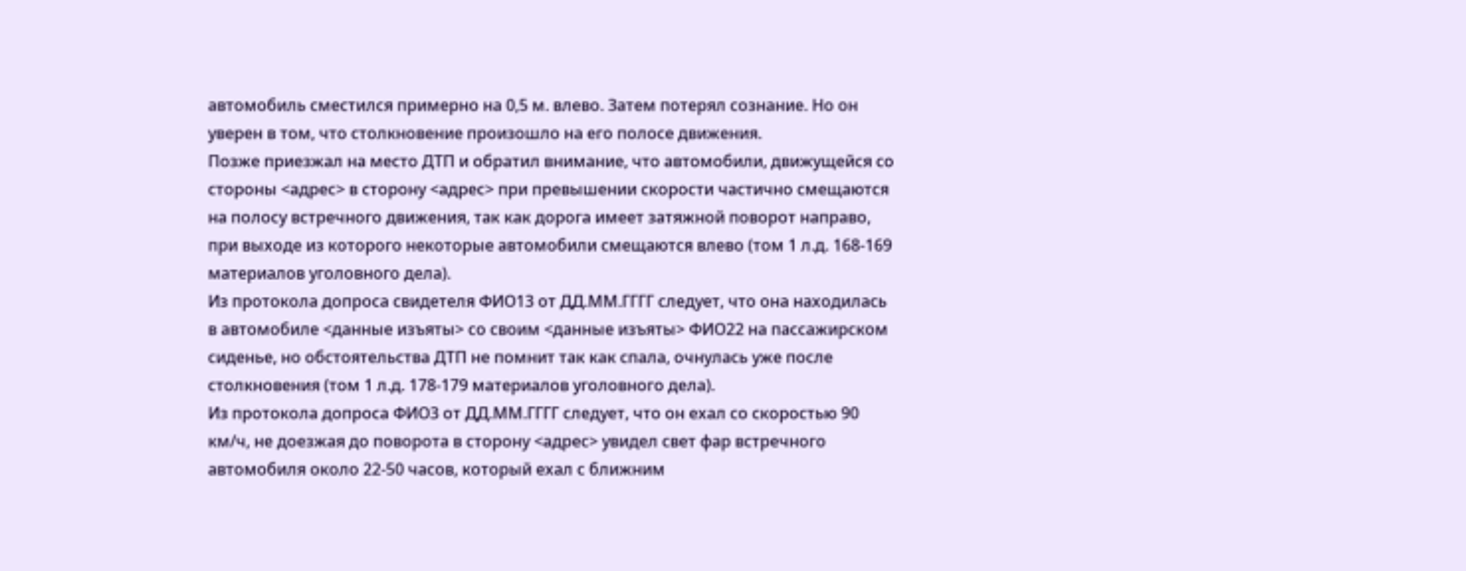автомобиль сместился примерно на 0,5 м. влево. Затем потерял сознание. Но он уверен в том, что столкновение произошло на его полосе движения.
Позже приезжал на место ДТП и обратил внимание, что автомобили, движущейся со стороны <адрес> в сторону <адрес> при превышении скорости частично смещаются на полосу встречного движения, так как дорога имеет затяжной поворот направо, при выходе из которого некоторые автомобили смещаются влево (том 1 л.д. 168-169 материалов уголовного дела).
Из протокола допроса свидетеля ФИО13 от ДД.ММ.ГГГГ следует, что она находилась в автомобиле <данные изъяты> со своим <данные изъяты> ФИО22 на пассажирском сиденье, но обстоятельства ДТП не помнит так как спала, очнулась уже после столкновения (том 1 л.д. 178-179 материалов уголовного дела).
Из протокола допроса ФИО3 от ДД.ММ.ГГГГ следует, что он ехал со скоростью 90 км/ч, не доезжая до поворота в сторону <адрес> увидел свет фар встречного автомобиля около 22-50 часов, который ехал с ближним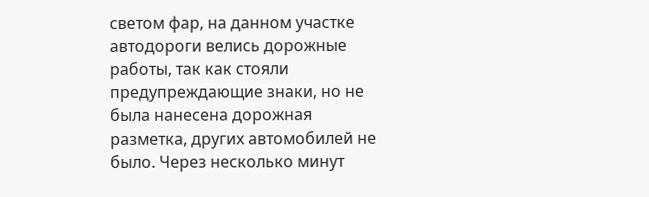светом фар, на данном участке автодороги велись дорожные работы, так как стояли предупреждающие знаки, но не была нанесена дорожная разметка, других автомобилей не было. Через несколько минут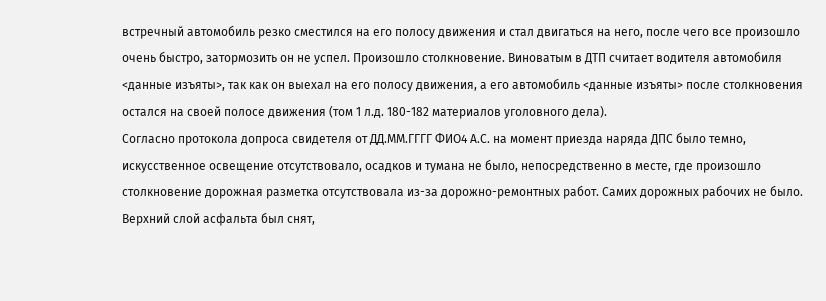встречный автомобиль резко сместился на его полосу движения и стал двигаться на него, после чего все произошло очень быстро, затормозить он не успел. Произошло столкновение. Виноватым в ДТП считает водителя автомобиля <данные изъяты>, так как он выехал на его полосу движения, а его автомобиль <данные изъяты> после столкновения остался на своей полосе движения (том 1 л.д. 180-182 материалов уголовного дела).
Согласно протокола допроса свидетеля от ДД.ММ.ГГГГ ФИО4 А.С. на момент приезда наряда ДПС было темно, искусственное освещение отсутствовало, осадков и тумана не было, непосредственно в месте, где произошло столкновение дорожная разметка отсутствовала из-за дорожно-ремонтных работ. Самих дорожных рабочих не было. Верхний слой асфальта был снят,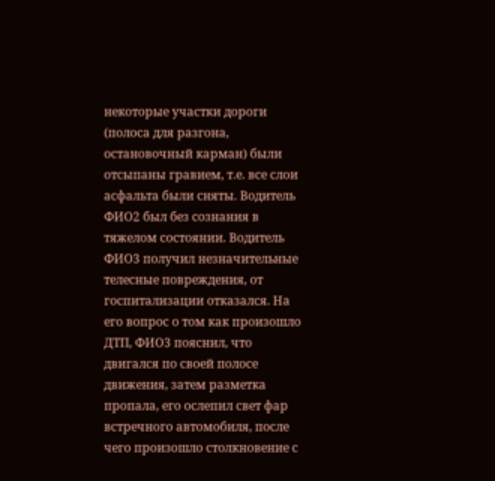некоторые участки дороги (полоса для разгона, остановочный карман) были отсыпаны гравием, т.е. все слои асфальта были сняты. Водитель ФИО2 был без сознания в тяжелом состоянии. Водитель ФИО3 получил незначительные телесные повреждения, от госпитализации отказался. На его вопрос о том как произошло ДТП, ФИО3 пояснил, что двигался по своей полосе движения, затем разметка пропала, его ослепил свет фар встречного автомобиля, после чего произошло столкновение с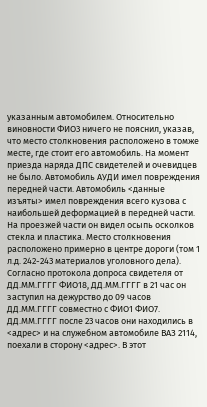указанным автомобилем. Относительно виновности ФИО3 ничего не пояснил, указав, что место столкновения расположено в томже месте, где стоит его автомобиль. На момент приезда наряда ДПС свидетелей и очевидцев не было. Автомобиль АУДИ имел повреждения передней части. Автомобиль <данные изъяты> имел повреждения всего кузова с наибольшей деформацией в передней части. На проезжей части он видел осыпь осколков стекла и пластика. Место столкновения расположено примерно в центре дороги (том 1 л.д. 242-243 материалов уголовного дела).
Согласно протокола допроса свидетеля от ДД.ММ.ГГГГ ФИО18, ДД.ММ.ГГГГ в 21 час он заступил на дежурство до 09 часов ДД.ММ.ГГГГ совместно с ФИО1 ФИО7. ДД.ММ.ГГГГ после 23 часов они находились в <адрес> и на служебном автомобиле ВАЗ 2114, поехали в сторону <адрес>. В этот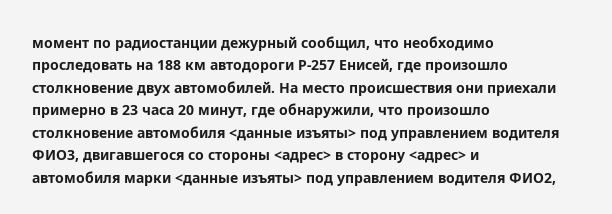момент по радиостанции дежурный сообщил, что необходимо проследовать на 188 км автодороги Р-257 Енисей, где произошло столкновение двух автомобилей. На место происшествия они приехали примерно в 23 часа 20 минут, где обнаружили, что произошло столкновение автомобиля <данные изъяты> под управлением водителя ФИО3, двигавшегося со стороны <адрес> в сторону <адрес> и автомобиля марки <данные изъяты> под управлением водителя ФИО2,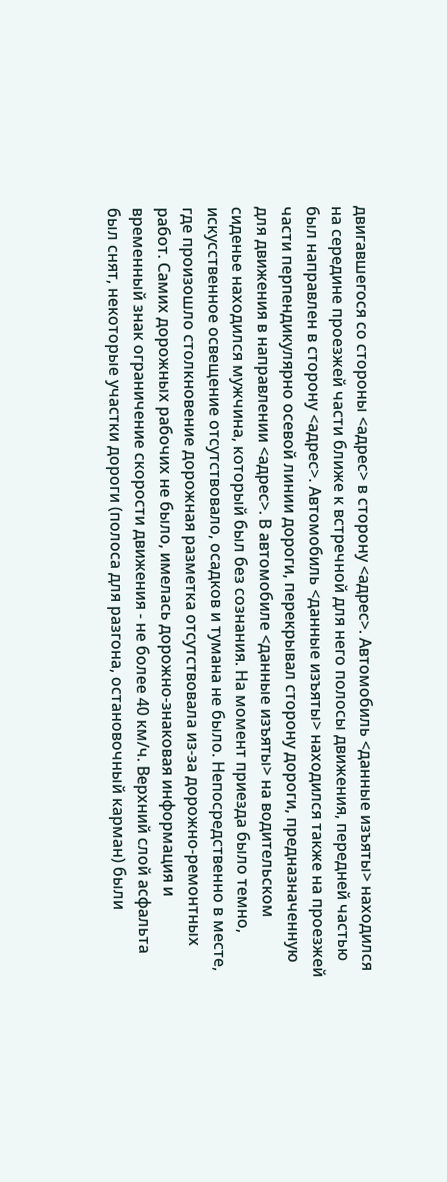двигавшегося со стороны <адрес> в сторону <адрес>. Автомобиль <данные изъяты> находился на середине проезжей части ближе к встречной для него полосы движения, передней частью был направлен в сторону <адрес>. Автомобиль <данные изъяты> находился также на проезжей части перпендикулярно осевой линии дороги, перекрывал сторону дороги, предназначенную для движения в направлении <адрес>. В автомобиле <данные изъяты> на водительском сиденье находился мужчина, который был без сознания. На момент приезда было темно, искусственное освещение отсутствовало, осадков и тумана не было. Непосредственно в месте, где произошло столкновение дорожная разметка отсутствовала из-за дорожно-ремонтных работ. Самих дорожных рабочих не было, имелась дорожно-знаковая информация и временный знак ограничение скорости движения - не более 40 км/ч. Верхний слой асфальта был снят, некоторые участки дороги (полоса для разгона, остановочный карман) были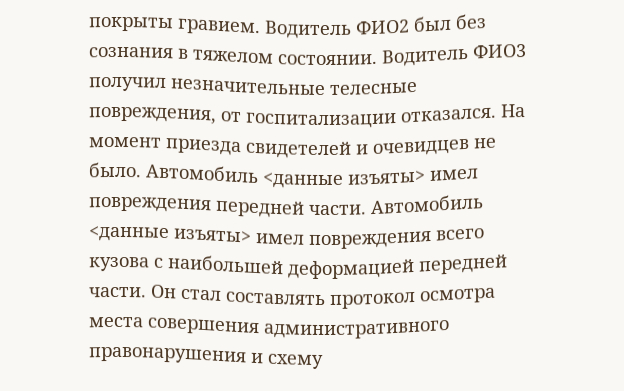покрыты гравием. Водитель ФИО2 был без сознания в тяжелом состоянии. Водитель ФИО3 получил незначительные телесные повреждения, от госпитализации отказался. На момент приезда свидетелей и очевидцев не было. Автомобиль <данные изъяты> имел повреждения передней части. Автомобиль <данные изъяты> имел повреждения всего кузова с наибольшей деформацией передней части. Он стал составлять протокол осмотра места совершения административного правонарушения и схему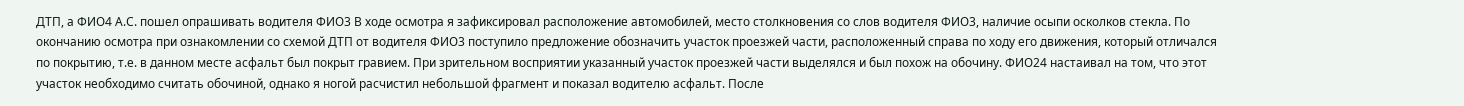ДТП, а ФИО4 А.С. пошел опрашивать водителя ФИО3 В ходе осмотра я зафиксировал расположение автомобилей, место столкновения со слов водителя ФИО3, наличие осыпи осколков стекла. По окончанию осмотра при ознакомлении со схемой ДТП от водителя ФИО3 поступило предложение обозначить участок проезжей части, расположенный справа по ходу его движения, который отличался по покрытию, т.е. в данном месте асфальт был покрыт гравием. При зрительном восприятии указанный участок проезжей части выделялся и был похож на обочину. ФИО24 настаивал на том, что этот участок необходимо считать обочиной, однако я ногой расчистил небольшой фрагмент и показал водителю асфальт. После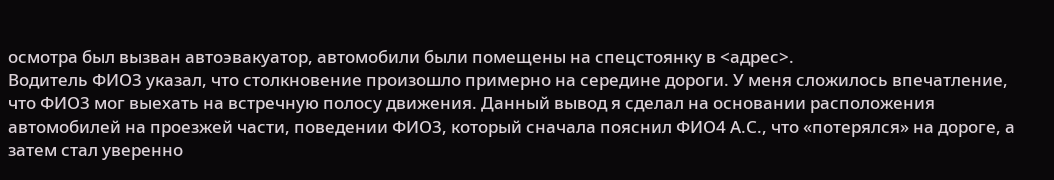осмотра был вызван автоэвакуатор, автомобили были помещены на спецстоянку в <адрес>.
Водитель ФИО3 указал, что столкновение произошло примерно на середине дороги. У меня сложилось впечатление, что ФИО3 мог выехать на встречную полосу движения. Данный вывод я сделал на основании расположения автомобилей на проезжей части, поведении ФИО3, который сначала пояснил ФИО4 А.С., что «потерялся» на дороге, а затем стал уверенно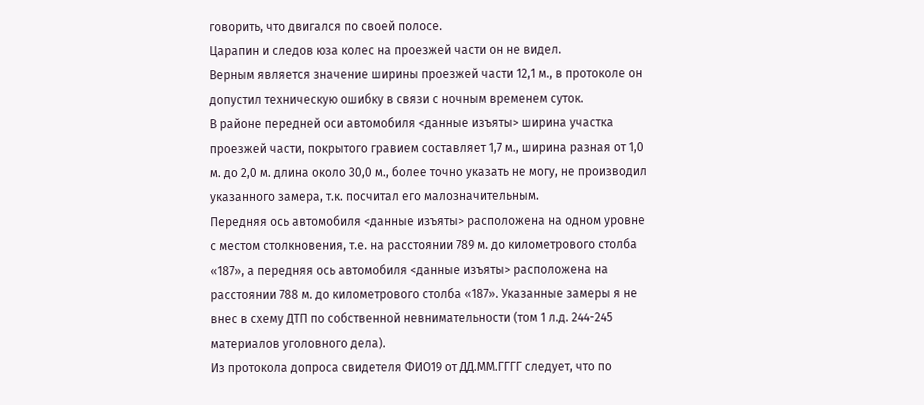говорить, что двигался по своей полосе.
Царапин и следов юза колес на проезжей части он не видел.
Верным является значение ширины проезжей части 12,1 м., в протоколе он допустил техническую ошибку в связи с ночным временем суток.
В районе передней оси автомобиля <данные изъяты> ширина участка проезжей части, покрытого гравием составляет 1,7 м., ширина разная от 1,0 м. до 2,0 м. длина около 30,0 м., более точно указать не могу, не производил указанного замера, т.к. посчитал его малозначительным.
Передняя ось автомобиля <данные изъяты> расположена на одном уровне с местом столкновения, т.е. на расстоянии 789 м. до километрового столба «187», а передняя ось автомобиля <данные изъяты> расположена на расстоянии 788 м. до километрового столба «187». Указанные замеры я не внес в схему ДТП по собственной невнимательности (том 1 л.д. 244-245 материалов уголовного дела).
Из протокола допроса свидетеля ФИО19 от ДД.ММ.ГГГГ следует, что по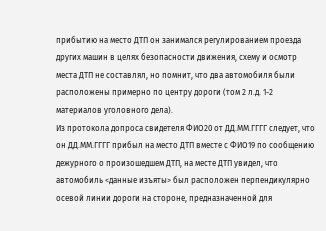прибытию на место ДТП он занимался регулированием проезда других машин в целях безопасности движения, схему и осмотр места ДТП не составлял, но помнит, что два автомобиля были расположены примерно по центру дороги (том 2 л.д. 1-2 материалов уголовного дела).
Из протокола допроса свидетеля ФИО20 от ДД.ММ.ГГГГ следует, что он ДД.ММ.ГГГГ прибыл на место ДТП вместе с ФИО19 по сообщению дежурного о произошедшем ДТП, на месте ДТП увидел, что автомобиль <данные изъяты> был расположен перпендикулярно осевой линии дороги на стороне, предназначенной для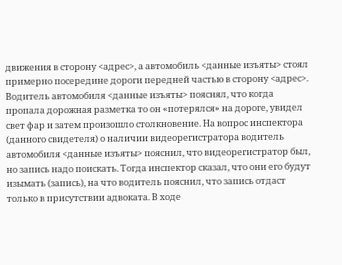движения в сторону <адрес>, а автомобиль <данные изъяты> стоял примерно посередине дороги передней частью в сторону <адрес>. Водитель автомобиля <данные изъяты> пояснял, что когда пропала дорожная разметка то он «потерялся» на дороге, увидел свет фар и затем произошло столкновение. На вопрос инспектора (данного свидетеля) о наличии видеорегистратора водитель автомобиля <данные изъяты> пояснил, что видеорегистратор был, но запись надо поискать. Тогда инспектор сказал, что они его будут изымать (запись), на что водитель пояснил, что запись отдаст только в присутствии адвоката. В ходе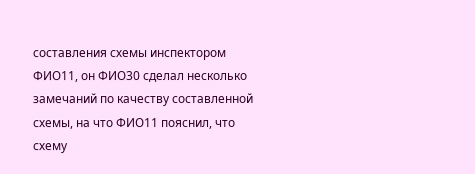составления схемы инспектором ФИО11, он ФИО30 сделал несколько замечаний по качеству составленной схемы, на что ФИО11 пояснил, что схему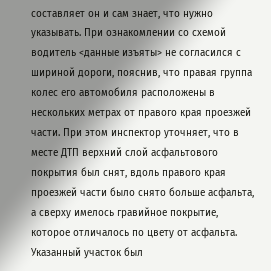составляет он и сам знает, что нужно указывать. При ознакомлении со схемой водитель <данные изъяты> не согласился с шириной дороги, пояснив, что правая группа колес его автомобиля расположены в нескольких метрах от правого края проезжей части. При этом инспектор уточняет, что в месте ДТП верхний слой асфальтового покрытия был снят, вдоль правого края проезжей части было снято больше асфальта, а сверху имелось гравийное покрытие, которое отличалось по цвету от асфальта. Указанный участок был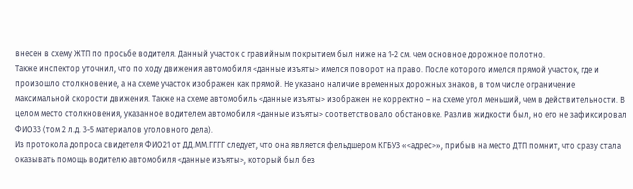внесен в схему ЖТП по просьбе водителя. Данный участок с гравийным покрытием был ниже на 1-2 см. чем основное дорожное полотно.
Также инспектор уточнил, что по ходу движения автомобиля <данные изъяты> имелся поворот на право. После которого имелся прямой участок, где и произошло столкновение, а на схеме участок изображен как прямой. Не указано наличие временных дорожных знаков, в том числе ограничение максимальной скорости движения. Также на схеме автомобиль <данные изъяты> изображен не корректно – на схеме угол меньший, чем в действительности. В целом место столкновения, указанное водителем автомобиля <данные изъяты> соответствовало обстановке. Разлив жидкости был, но его не зафиксировал ФИО33 (том 2 л.д. 3-5 материалов уголовного дела).
Из протокола допроса свидетеля ФИО21 от ДД.ММ.ГГГГ следует, что она является фельдшером КГБУЗ «<адрес>», прибыв на место ДТП помнит, что сразу стала оказывать помощь водителю автомобиля <данные изъяты>, который был без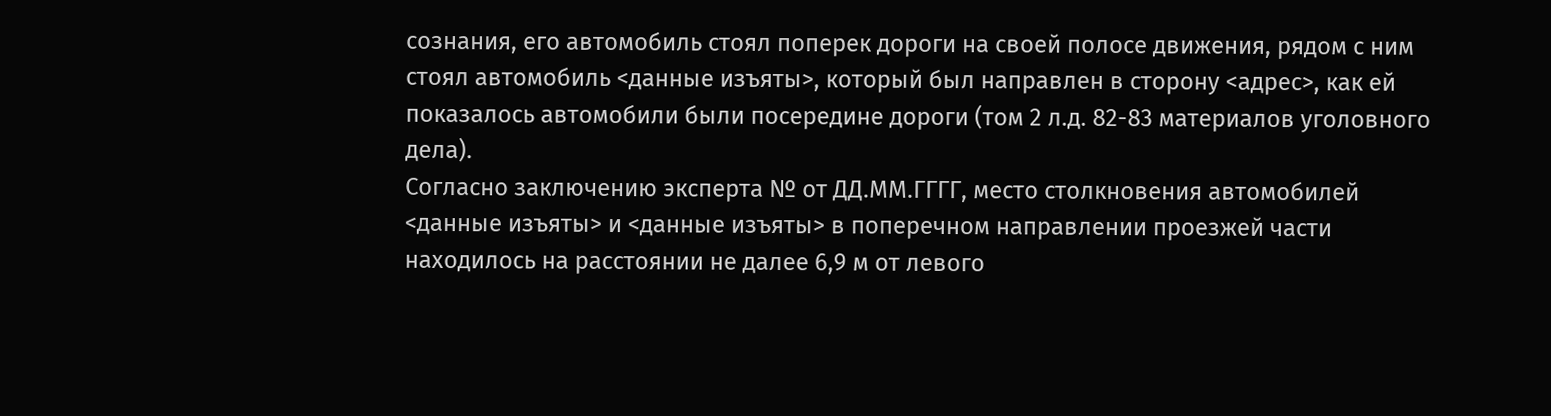сознания, его автомобиль стоял поперек дороги на своей полосе движения, рядом с ним стоял автомобиль <данные изъяты>, который был направлен в сторону <адрес>, как ей показалось автомобили были посередине дороги (том 2 л.д. 82-83 материалов уголовного дела).
Согласно заключению эксперта № от ДД.ММ.ГГГГ, место столкновения автомобилей <данные изъяты> и <данные изъяты> в поперечном направлении проезжей части находилось на расстоянии не далее 6,9 м от левого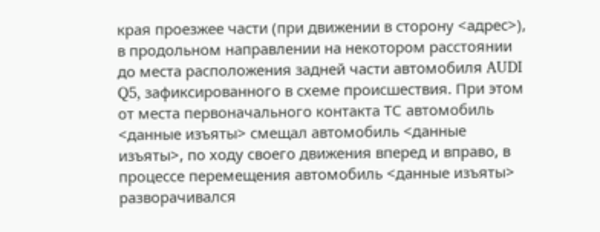края проезжее части (при движении в сторону <адрес>), в продольном направлении на некотором расстоянии до места расположения задней части автомобиля AUDI Q5, зафиксированного в схеме происшествия. При этом от места первоначального контакта ТС автомобиль <данные изъяты> смещал автомобиль <данные изъяты>, по ходу своего движения вперед и вправо, в процессе перемещения автомобиль <данные изъяты> разворачивался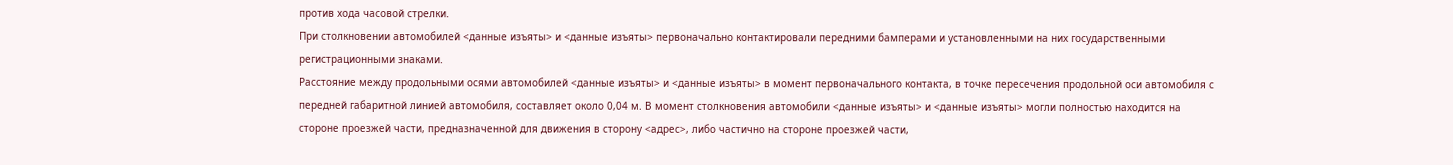против хода часовой стрелки.
При столкновении автомобилей <данные изъяты> и <данные изъяты> первоначально контактировали передними бамперами и установленными на них государственными регистрационными знаками.
Расстояние между продольными осями автомобилей <данные изъяты> и <данные изъяты> в момент первоначального контакта, в точке пересечения продольной оси автомобиля с передней габаритной линией автомобиля, составляет около 0,04 м. В момент столкновения автомобили <данные изъяты> и <данные изъяты> могли полностью находится на стороне проезжей части, предназначенной для движения в сторону <адрес>, либо частично на стороне проезжей части,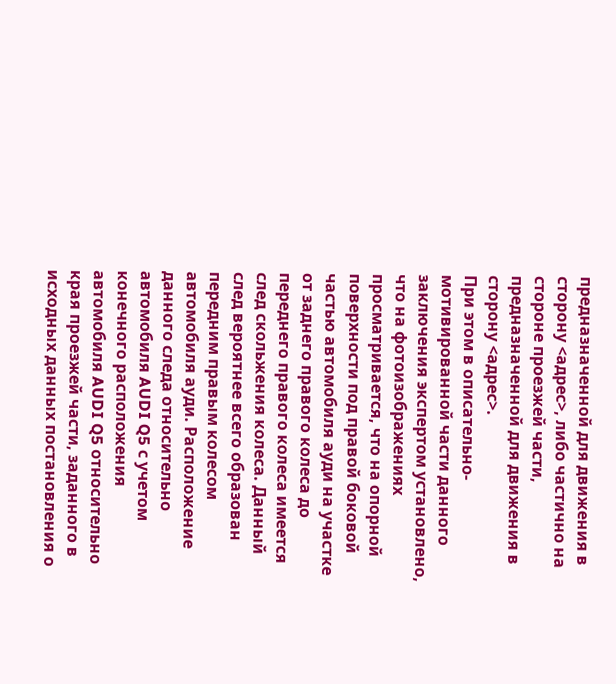предназначенной для движения в сторону <адрес>, либо частично на стороне проезжей части, предназначенной для движения в сторону <адрес>.
При этом в описательно-мотивированной части данного заключения экспертом установлено, что на фотоизображениях просматривается, что на опорной поверхности под правой боковой частью автомобиля ауди на участке от заднего правого колеса до переднего правого колеса имеется след скольжения колеса. Данный след вероятнее всего образован передним правым колесом автомобиля ауди. Расположение данного следа относительно автомобиля AUDI Q5 с учетом конечного расположения автомобиля AUDI Q5 относительно края проезжей части, заданного в исходных данных постановления о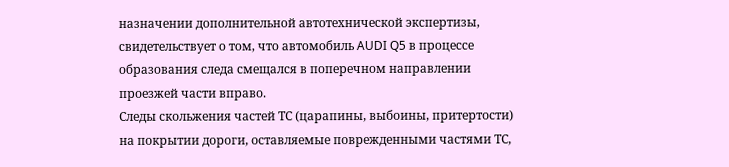назначении дополнительной автотехнической экспертизы, свидетельствует о том, что автомобиль AUDI Q5 в процессе образования следа смещался в поперечном направлении проезжей части вправо.
Следы скольжения частей ТС (царапины, выбоины, притертости) на покрытии дороги, оставляемые поврежденными частями ТС,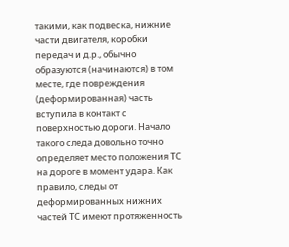такими, как подвеска, нижние части двигателя, коробки передач и д.р., обычно образуются (начинаются) в том месте, где повреждения (деформированная) часть вступила в контакт с поверхностью дороги. Начало такого следа довольно точно определяет место положения ТС на дороге в момент удара. Как правило, следы от деформированных нижних частей ТС имеют протяженность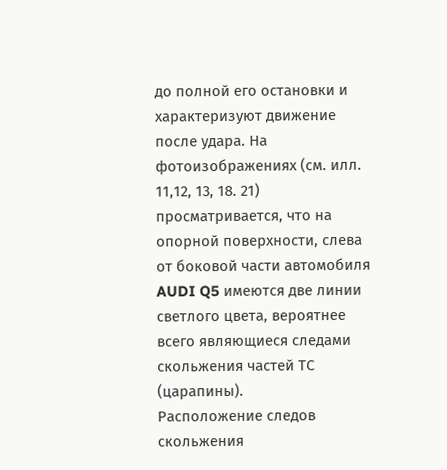до полной его остановки и характеризуют движение после удара. На фотоизображениях (см. илл. 11,12, 13, 18. 21) просматривается, что на опорной поверхности, слева от боковой части автомобиля AUDI Q5 имеются две линии светлого цвета, вероятнее всего являющиеся следами скольжения частей ТС (царапины).
Расположение следов скольжения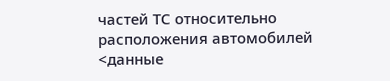частей ТС относительно расположения автомобилей <данные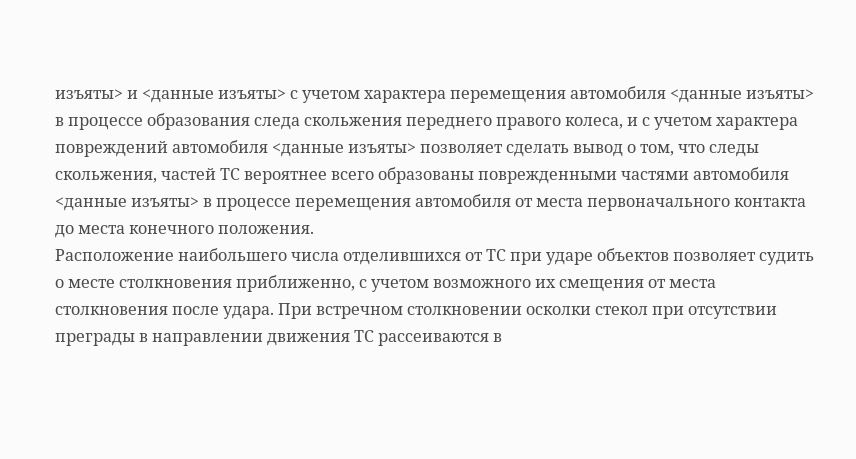изъяты> и <данные изъяты> с учетом характера перемещения автомобиля <данные изъяты> в процессе образования следа скольжения переднего правого колеса, и с учетом характера повреждений автомобиля <данные изъяты> позволяет сделать вывод о том, что следы скольжения, частей ТС вероятнее всего образованы поврежденными частями автомобиля <данные изъяты> в процессе перемещения автомобиля от места первоначального контакта до места конечного положения.
Расположение наибольшего числа отделившихся от ТС при ударе объектов позволяет судить о месте столкновения приближенно, с учетом возможного их смещения от места столкновения после удара. При встречном столкновении осколки стекол при отсутствии преграды в направлении движения ТС рассеиваются в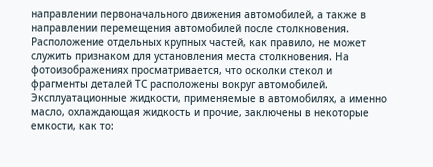направлении первоначального движения автомобилей, а также в направлении перемещения автомобилей после столкновения. Расположение отдельных крупных частей, как правило, не может служить признаком для установления места столкновения. На фотоизображениях просматривается, что осколки стекол и фрагменты деталей ТС расположены вокруг автомобилей.
Эксплуатационные жидкости, применяемые в автомобилях, а именно масло, охлаждающая жидкость и прочие, заключены в некоторые емкости, как то: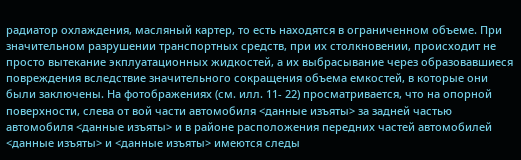радиатор охлаждения, масляный картер, то есть находятся в ограниченном объеме. При значительном разрушении транспортных средств, при их столкновении, происходит не просто вытекание экплуатационных жидкостей, а их выбрасывание через образовавшиеся повреждения вследствие значительного сокращения объема емкостей, в которые они были заключены. На фотображениях (см. илл. 11- 22) просматривается, что на опорной поверхности, слева от вой части автомобиля <данные изъяты> за задней частью автомобиля <данные изъяты> и в районе расположения передних частей автомобилей <данные изъяты> и <данные изъяты> имеются следы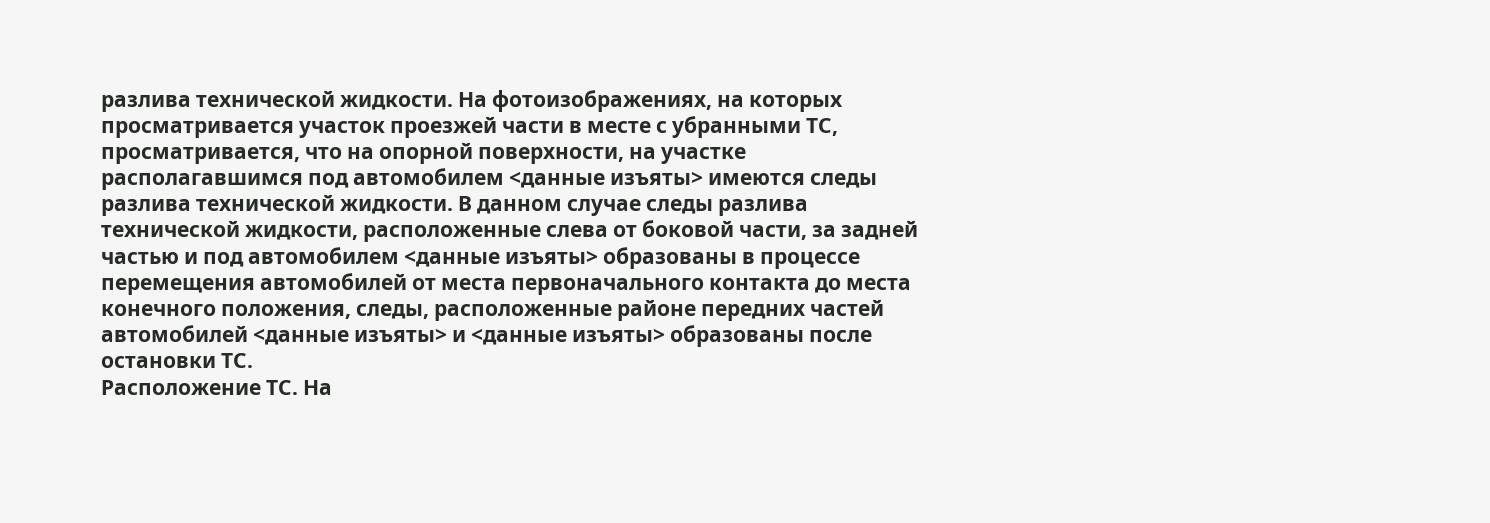разлива технической жидкости. На фотоизображениях, на которых просматривается участок проезжей части в месте с убранными ТС, просматривается, что на опорной поверхности, на участке располагавшимся под автомобилем <данные изъяты> имеются следы разлива технической жидкости. В данном случае следы разлива технической жидкости, расположенные слева от боковой части, за задней частью и под автомобилем <данные изъяты> образованы в процессе перемещения автомобилей от места первоначального контакта до места конечного положения, следы, расположенные районе передних частей автомобилей <данные изъяты> и <данные изъяты> образованы после остановки ТС.
Расположение ТС. На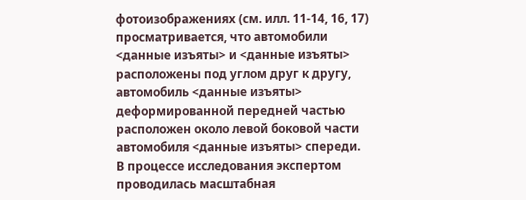фотоизображениях (см. илл. 11-14, 16, 17) просматривается, что автомобили <данные изъяты> и <данные изъяты> расположены под углом друг к другу, автомобиль <данные изъяты> деформированной передней частью расположен около левой боковой части автомобиля <данные изъяты> спереди.
В процессе исследования экспертом проводилась масштабная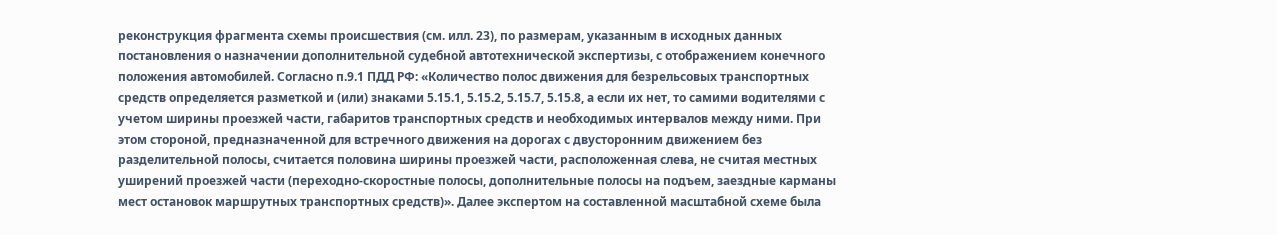реконструкция фрагмента схемы происшествия (см. илл. 23), по размерам, указанным в исходных данных постановления о назначении дополнительной судебной автотехнической экспертизы, с отображением конечного положения автомобилей. Согласно п.9.1 ПДД РФ: «Количество полос движения для безрельсовых транспортных средств определяется разметкой и (или) знаками 5.15.1, 5.15.2, 5.15.7, 5.15.8, а если их нет, то самими водителями с учетом ширины проезжей части, габаритов транспортных средств и необходимых интервалов между ними. При этом стороной, предназначенной для встречного движения на дорогах с двусторонним движением без разделительной полосы, считается половина ширины проезжей части, расположенная слева, не считая местных уширений проезжей части (переходно-скоростные полосы, дополнительные полосы на подъем, заездные карманы мест остановок маршрутных транспортных средств)». Далее экспертом на составленной масштабной схеме была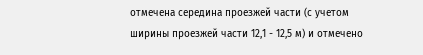отмечена середина проезжей части (с учетом ширины проезжей части 12,1 - 12,5 м) и отмечено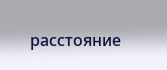расстояние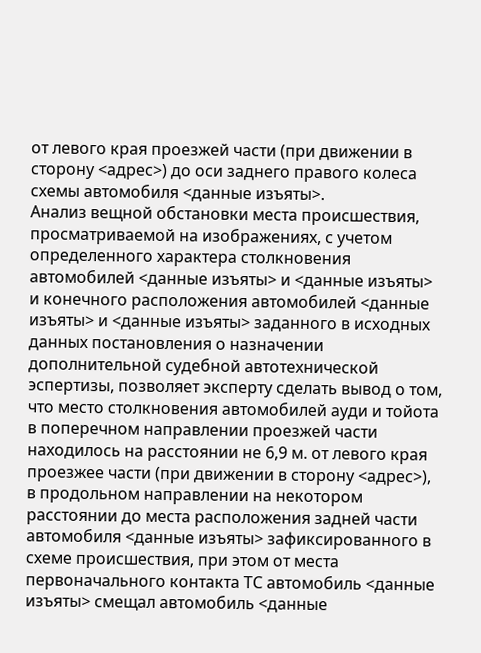от левого края проезжей части (при движении в сторону <адрес>) до оси заднего правого колеса схемы автомобиля <данные изъяты>.
Анализ вещной обстановки места происшествия, просматриваемой на изображениях, с учетом определенного характера столкновения автомобилей <данные изъяты> и <данные изъяты> и конечного расположения автомобилей <данные изъяты> и <данные изъяты> заданного в исходных данных постановления о назначении дополнительной судебной автотехнической эспертизы, позволяет эксперту сделать вывод о том, что место столкновения автомобилей ауди и тойота в поперечном направлении проезжей части находилось на расстоянии не 6,9 м. от левого края проезжее части (при движении в сторону <адрес>), в продольном направлении на некотором расстоянии до места расположения задней части автомобиля <данные изъяты> зафиксированного в схеме происшествия, при этом от места первоначального контакта ТС автомобиль <данные изъяты> смещал автомобиль <данные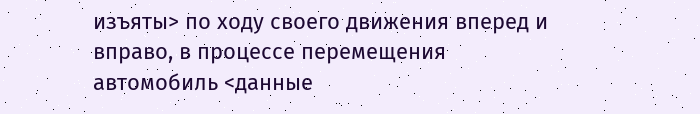изъяты> по ходу своего движения вперед и вправо, в процессе перемещения автомобиль <данные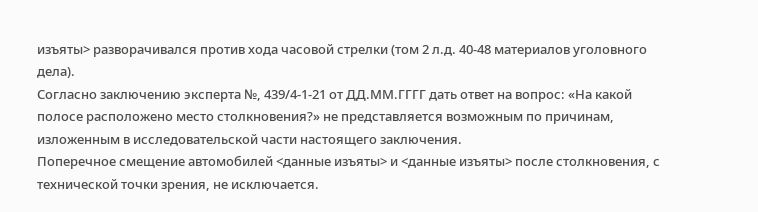изъяты> разворачивался против хода часовой стрелки (том 2 л.д. 40-48 материалов уголовного дела).
Согласно заключению эксперта №, 439/4-1-21 от ДД.ММ.ГГГГ дать ответ на вопрос: «На какой полосе расположено место столкновения?» не представляется возможным по причинам, изложенным в исследовательской части настоящего заключения.
Поперечное смещение автомобилей <данные изъяты> и <данные изъяты> после столкновения, с технической точки зрения, не исключается.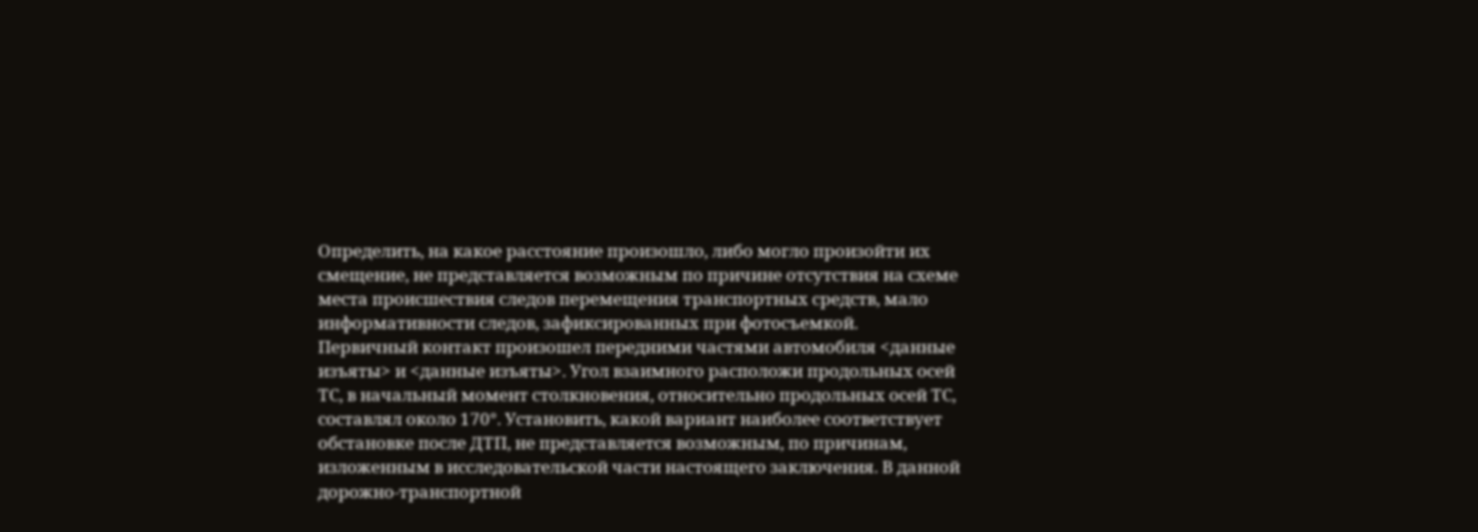Определить, на какое расстояние произошло, либо могло произойти их смещение, не представляется возможным по причине отсутствия на схеме места происшествия следов перемещения транспортных средств, мало информативности следов, зафиксированных при фотосъемкой.
Первичный контакт произошел передними частями автомобиля <данные изъяты> и <данные изъяты>. Угол взаимного расположи продольных осей ТС, в начальный момент столкновения, относительно продольных осей ТС, составлял около 170°. Установить, какой вариант наиболее соответствует обстановке после ДТП, не представляется возможным, по причинам, изложенным в исследовательской части настоящего заключения. В данной дорожно-транспортной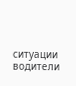ситуации водители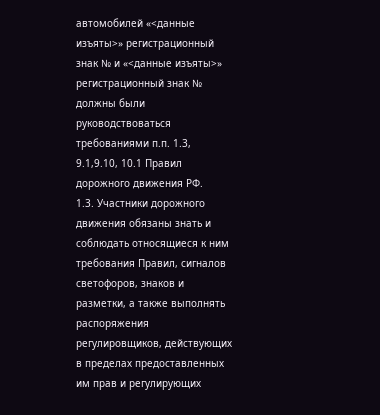автомобилей «<данные изъяты>» регистрационный знак № и «<данные изъяты>» регистрационный знак № должны были руководствоваться требованиями п.п. 1.3, 9.1,9.10, 10.1 Правил дорожного движения РФ.
1.3. Участники дорожного движения обязаны знать и соблюдать относящиеся к ним требования Правил, сигналов светофоров, знаков и разметки, а также выполнять распоряжения регулировщиков, действующих в пределах предоставленных им прав и регулирующих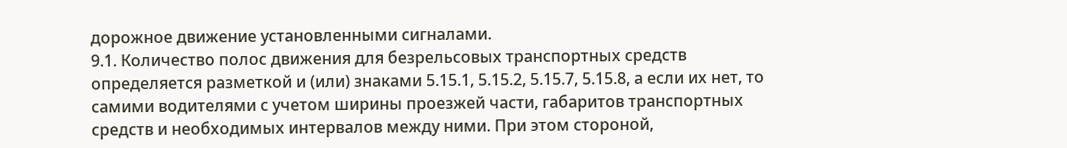дорожное движение установленными сигналами.
9.1. Количество полос движения для безрельсовых транспортных средств определяется разметкой и (или) знаками 5.15.1, 5.15.2, 5.15.7, 5.15.8, а если их нет, то самими водителями с учетом ширины проезжей части, габаритов транспортных средств и необходимых интервалов между ними. При этом стороной,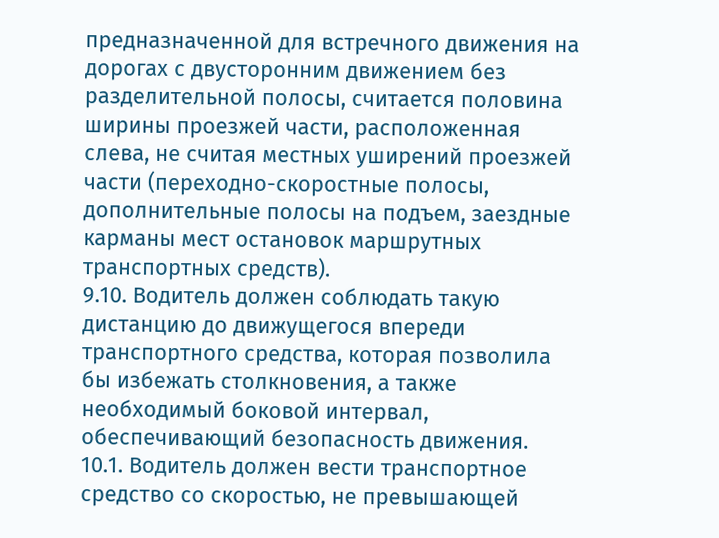предназначенной для встречного движения на дорогах с двусторонним движением без разделительной полосы, считается половина ширины проезжей части, расположенная слева, не считая местных уширений проезжей части (переходно-скоростные полосы, дополнительные полосы на подъем, заездные карманы мест остановок маршрутных транспортных средств).
9.10. Водитель должен соблюдать такую дистанцию до движущегося впереди транспортного средства, которая позволила бы избежать столкновения, а также необходимый боковой интервал, обеспечивающий безопасность движения.
10.1. Водитель должен вести транспортное средство со скоростью, не превышающей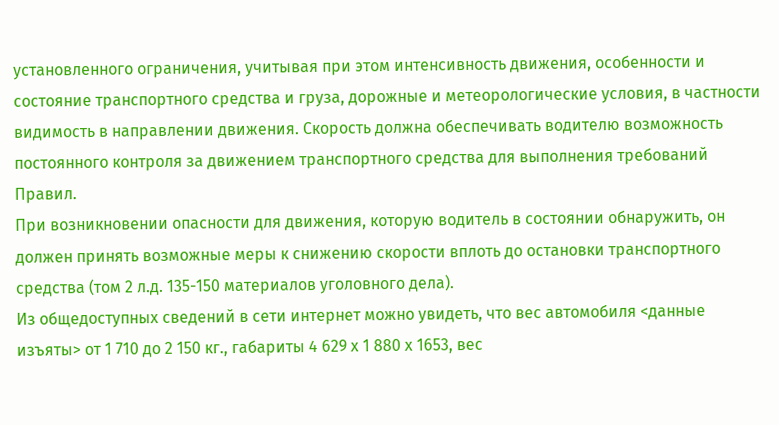установленного ограничения, учитывая при этом интенсивность движения, особенности и состояние транспортного средства и груза, дорожные и метеорологические условия, в частности видимость в направлении движения. Скорость должна обеспечивать водителю возможность постоянного контроля за движением транспортного средства для выполнения требований Правил.
При возникновении опасности для движения, которую водитель в состоянии обнаружить, он должен принять возможные меры к снижению скорости вплоть до остановки транспортного средства (том 2 л.д. 135-150 материалов уголовного дела).
Из общедоступных сведений в сети интернет можно увидеть, что вес автомобиля <данные изъяты> от 1 710 до 2 150 кг., габариты 4 629 х 1 880 х 1653, вес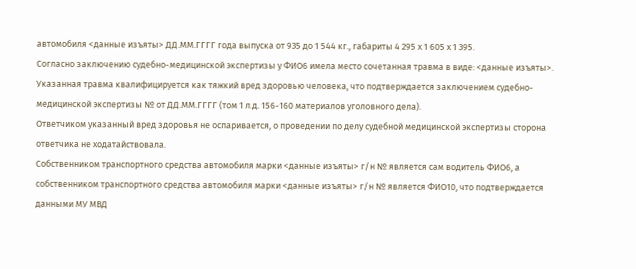автомобиля <данные изъяты> ДД.ММ.ГГГГ года выпуска от 935 до 1 544 кг., габариты 4 295 х 1 605 х 1 395.
Согласно заключению судебно-медицинской экспертизы у ФИО6 имела место сочетанная травма в виде: <данные изъяты>. Указанная травма квалифицируется как тяжкий вред здоровью человека, что подтверждается заключением судебно-медицинской экспертизы № от ДД.ММ.ГГГГ (том 1 л.д. 156-160 материалов уголовного дела).
Ответчиком указанный вред здоровья не оспаривается, о проведении по делу судебной медицинской экспертизы сторона ответчика не ходатайствовала.
Собственником транспортного средства автомобиля марки <данные изъяты> г/н № является сам водитель ФИО6, а собственником транспортного средства автомобиля марки <данные изъяты> г/н № является ФИО10, что подтверждается данными МУ МВД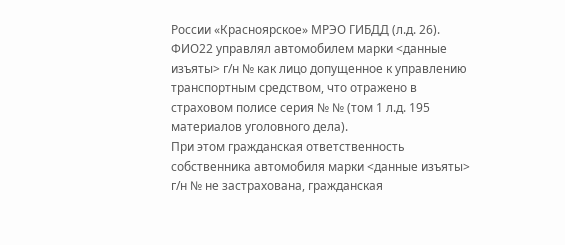России «Красноярское» МРЭО ГИБДД (л.д. 26).
ФИО22 управлял автомобилем марки <данные изъяты> г/н № как лицо допущенное к управлению транспортным средством, что отражено в страховом полисе серия № № (том 1 л.д. 195 материалов уголовного дела).
При этом гражданская ответственность собственника автомобиля марки <данные изъяты> г/н № не застрахована, гражданская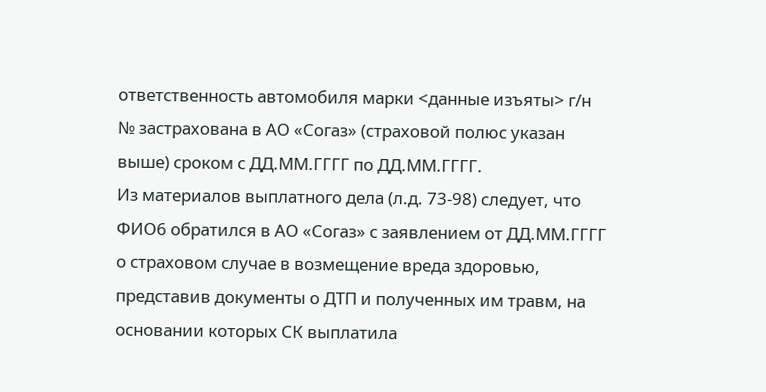ответственность автомобиля марки <данные изъяты> г/н № застрахована в АО «Согаз» (страховой полюс указан выше) сроком с ДД.ММ.ГГГГ по ДД.ММ.ГГГГ.
Из материалов выплатного дела (л.д. 73-98) следует, что ФИО6 обратился в АО «Согаз» с заявлением от ДД.ММ.ГГГГ о страховом случае в возмещение вреда здоровью, представив документы о ДТП и полученных им травм, на основании которых СК выплатила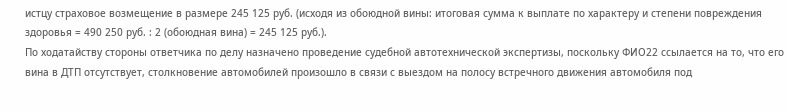истцу страховое возмещение в размере 245 125 руб. (исходя из обоюдной вины: итоговая сумма к выплате по характеру и степени повреждения здоровья = 490 250 руб. : 2 (обоюдная вина) = 245 125 руб.).
По ходатайству стороны ответчика по делу назначено проведение судебной автотехнической экспертизы, поскольку ФИО22 ссылается на то, что его вина в ДТП отсутствует, столкновение автомобилей произошло в связи с выездом на полосу встречного движения автомобиля под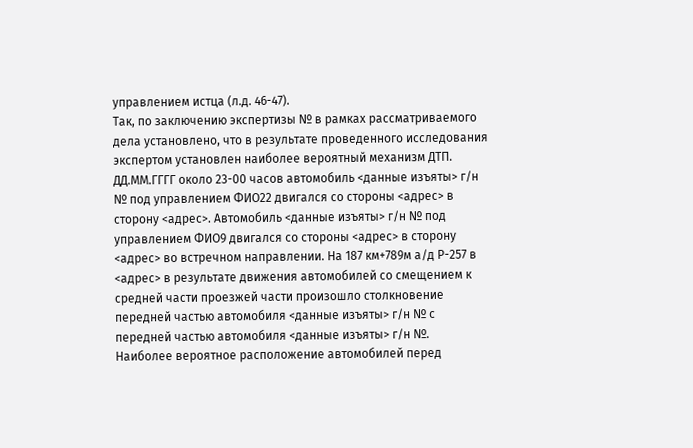управлением истца (л.д. 46-47).
Так, по заключению экспертизы № в рамках рассматриваемого дела установлено, что в результате проведенного исследования экспертом установлен наиболее вероятный механизм ДТП. ДД.ММ.ГГГГ около 23-00 часов автомобиль <данные изъяты> г/н № под управлением ФИО22 двигался со стороны <адрес> в сторону <адрес>. Автомобиль <данные изъяты> г/н № под управлением ФИО9 двигался со стороны <адрес> в сторону <адрес> во встречном направлении. На 187 км+789м а/д Р-257 в <адрес> в результате движения автомобилей со смещением к средней части проезжей части произошло столкновение передней частью автомобиля <данные изъяты> г/н № с передней частью автомобиля <данные изъяты> г/н №.
Наиболее вероятное расположение автомобилей перед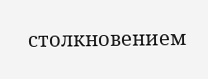столкновением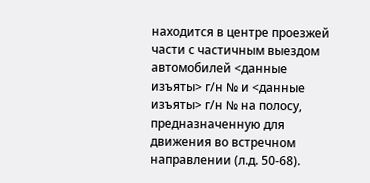находится в центре проезжей части с частичным выездом автомобилей <данные изъяты> г/н № и <данные изъяты> г/н № на полосу, предназначенную для движения во встречном направлении (л.д. 50-68).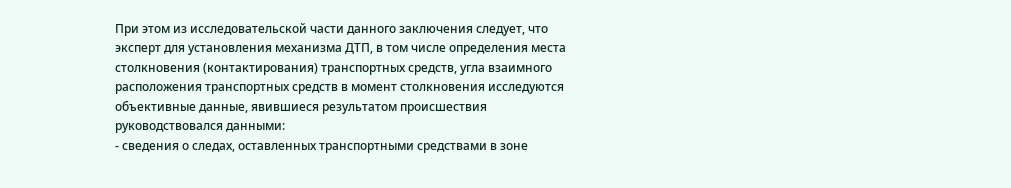При этом из исследовательской части данного заключения следует, что эксперт для установления механизма ДТП, в том числе определения места столкновения (контактирования) транспортных средств, угла взаимного расположения транспортных средств в момент столкновения исследуются объективные данные, явившиеся результатом происшествия руководствовался данными:
- сведения о следах, оставленных транспортными средствами в зоне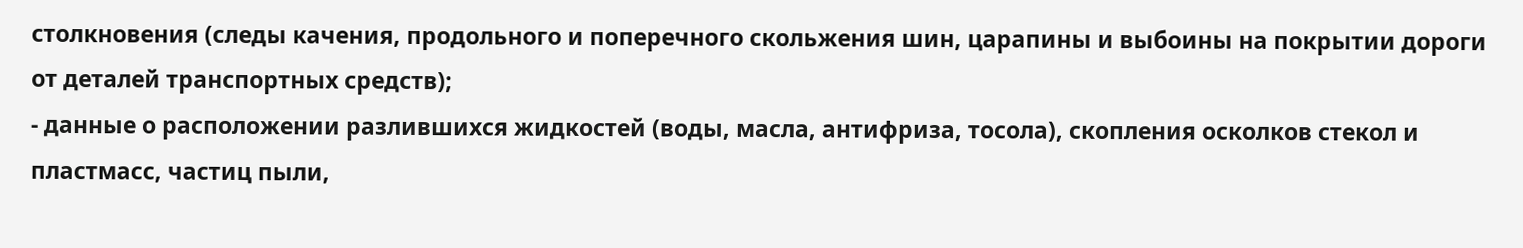столкновения (следы качения, продольного и поперечного скольжения шин, царапины и выбоины на покрытии дороги от деталей транспортных средств);
- данные о расположении разлившихся жидкостей (воды, масла, антифриза, тосола), скопления осколков стекол и пластмасс, частиц пыли,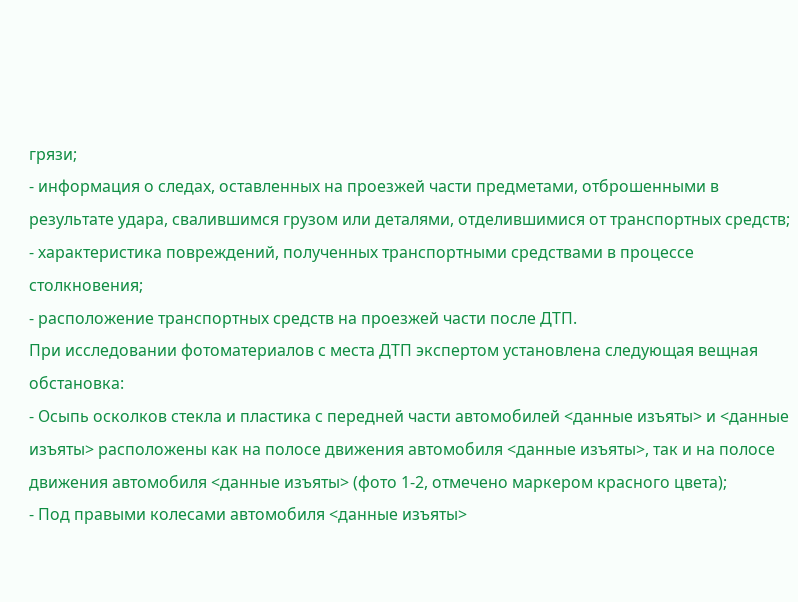грязи;
- информация о следах, оставленных на проезжей части предметами, отброшенными в результате удара, свалившимся грузом или деталями, отделившимися от транспортных средств;
- характеристика повреждений, полученных транспортными средствами в процессе столкновения;
- расположение транспортных средств на проезжей части после ДТП.
При исследовании фотоматериалов с места ДТП экспертом установлена следующая вещная обстановка:
- Осыпь осколков стекла и пластика с передней части автомобилей <данные изъяты> и <данные изъяты> расположены как на полосе движения автомобиля <данные изъяты>, так и на полосе движения автомобиля <данные изъяты> (фото 1-2, отмечено маркером красного цвета);
- Под правыми колесами автомобиля <данные изъяты>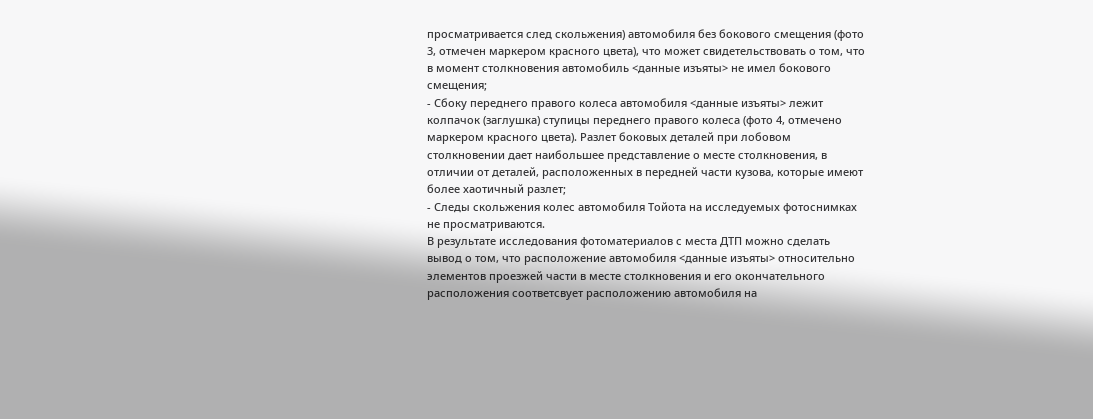просматривается след скольжения) автомобиля без бокового смещения (фото 3, отмечен маркером красного цвета), что может свидетельствовать о том, что в момент столкновения автомобиль <данные изъяты> не имел бокового смещения;
- Сбоку переднего правого колеса автомобиля <данные изъяты> лежит колпачок (заглушка) ступицы переднего правого колеса (фото 4, отмечено маркером красного цвета). Разлет боковых деталей при лобовом столкновении дает наибольшее представление о месте столкновения, в отличии от деталей, расположенных в передней части кузова, которые имеют более хаотичный разлет;
- Следы скольжения колес автомобиля Тойота на исследуемых фотоснимках не просматриваются.
В результате исследования фотоматериалов с места ДТП можно сделать вывод о том, что расположение автомобиля <данные изъяты> относительно элементов проезжей части в месте столкновения и его окончательного расположения соответсвует расположению автомобиля на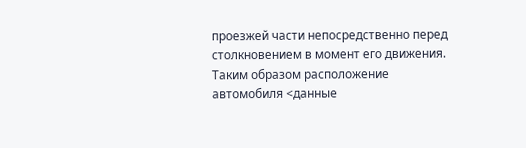проезжей части непосредственно перед столкновением в момент его движения. Таким образом расположение автомобиля <данные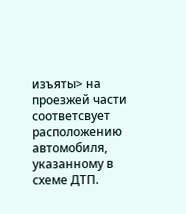изъяты> на проезжей части соответсвует расположению автомобиля, указанному в схеме ДТП.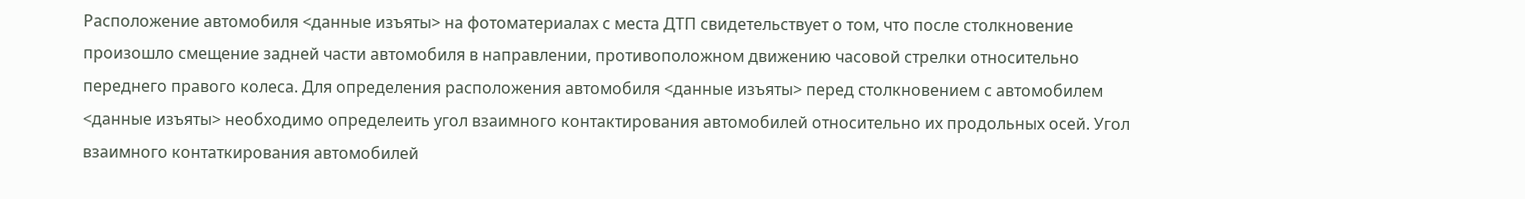Расположение автомобиля <данные изъяты> на фотоматериалах с места ДТП свидетельствует о том, что после столкновение произошло смещение задней части автомобиля в направлении, противоположном движению часовой стрелки относительно переднего правого колеса. Для определения расположения автомобиля <данные изъяты> перед столкновением с автомобилем <данные изъяты> необходимо определеить угол взаимного контактирования автомобилей относительно их продольных осей. Угол взаимного контаткирования автомобилей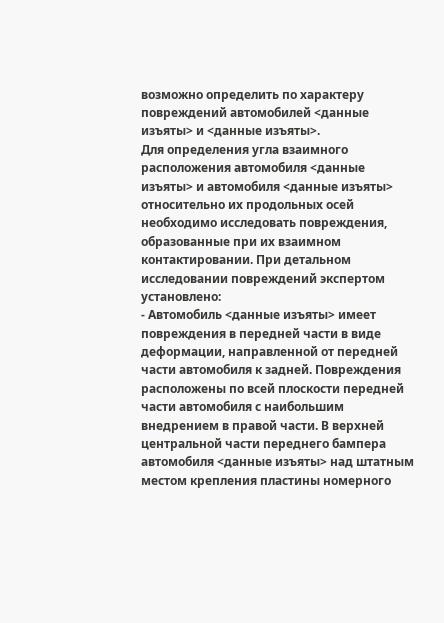возможно определить по характеру повреждений автомобилей <данные изъяты> и <данные изъяты>.
Для определения угла взаимного расположения автомобиля <данные изъяты> и автомобиля <данные изъяты> относительно их продольных осей необходимо исследовать повреждения, образованные при их взаимном контактировании. При детальном исследовании повреждений экспертом установлено:
- Автомобиль <данные изъяты> имеет повреждения в передней части в виде деформации, направленной от передней части автомобиля к задней. Повреждения расположены по всей плоскости передней части автомобиля с наибольшим внедрением в правой части. В верхней центральной части переднего бампера автомобиля <данные изъяты> над штатным местом крепления пластины номерного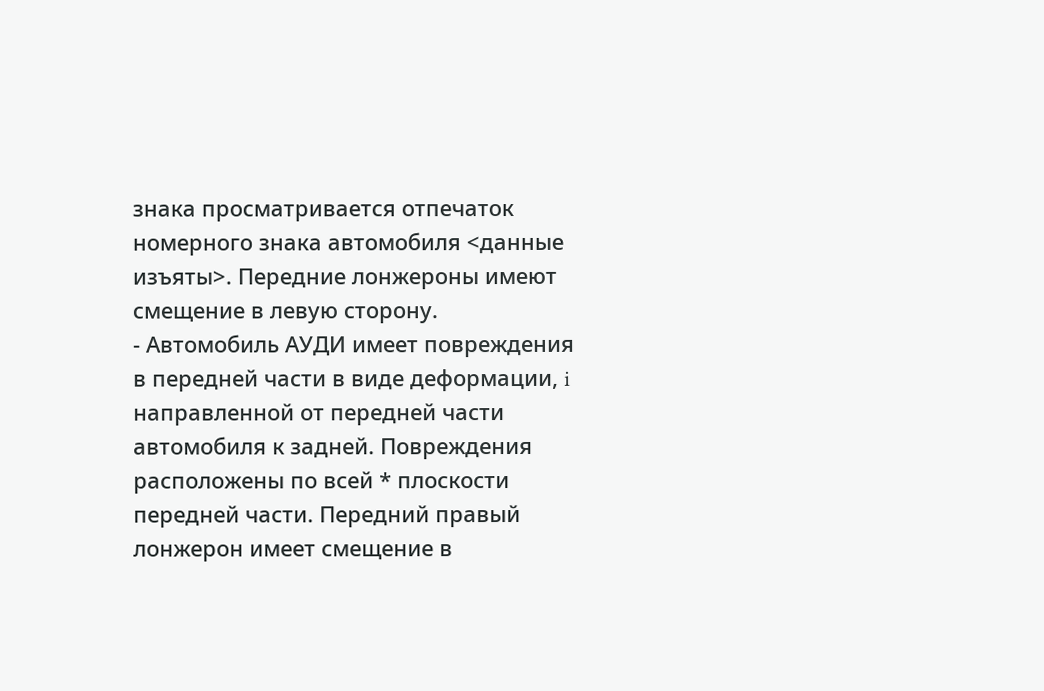знака просматривается отпечаток номерного знака автомобиля <данные изъяты>. Передние лонжероны имеют смещение в левую сторону.
- Автомобиль АУДИ имеет повреждения в передней части в виде деформации, i направленной от передней части автомобиля к задней. Повреждения расположены по всей * плоскости передней части. Передний правый лонжерон имеет смещение в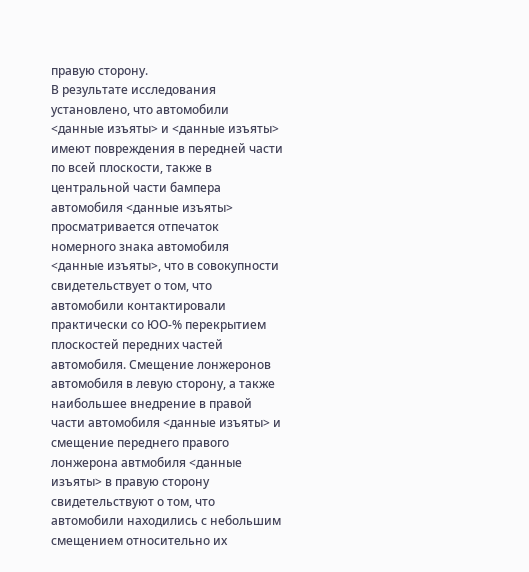правую сторону.
В результате исследования установлено, что автомобили <данные изъяты> и <данные изъяты> имеют повреждения в передней части по всей плоскости, также в центральной части бампера автомобиля <данные изъяты> просматривается отпечаток номерного знака автомобиля <данные изъяты>, что в совокупности свидетельствует о том, что автомобили контактировали практически со ЮО-% перекрытием плоскостей передних частей автомобиля. Смещение лонжеронов автомобиля в левую сторону, а также наибольшее внедрение в правой части автомобиля <данные изъяты> и смещение переднего правого лонжерона автмобиля <данные изъяты> в правую сторону свидетельствуют о том, что автомобили находились с небольшим смещением относительно их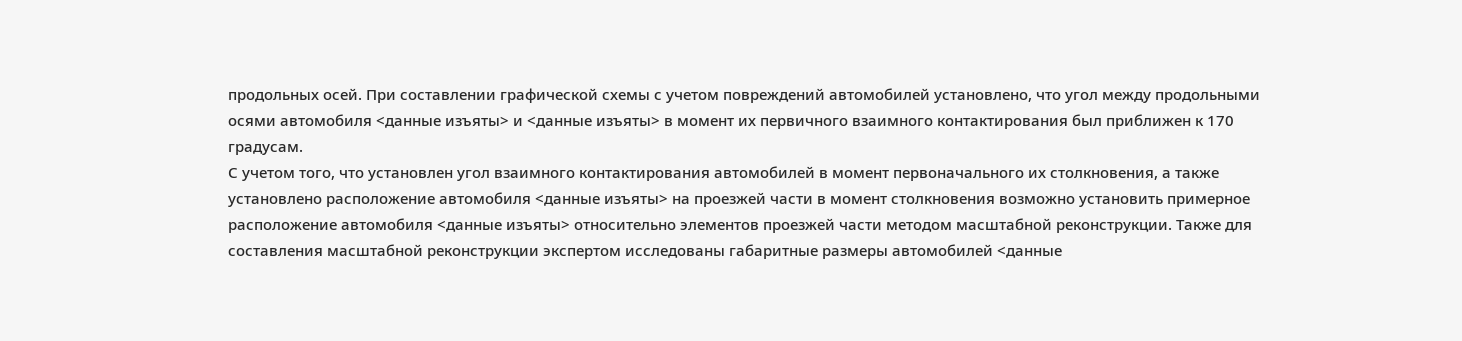продольных осей. При составлении графической схемы с учетом повреждений автомобилей установлено, что угол между продольными осями автомобиля <данные изъяты> и <данные изъяты> в момент их первичного взаимного контактирования был приближен к 170 градусам.
С учетом того, что установлен угол взаимного контактирования автомобилей в момент первоначального их столкновения, а также установлено расположение автомобиля <данные изъяты> на проезжей части в момент столкновения возможно установить примерное расположение автомобиля <данные изъяты> относительно элементов проезжей части методом масштабной реконструкции. Также для составления масштабной реконструкции экспертом исследованы габаритные размеры автомобилей <данные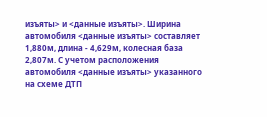изъяты> и <данные изъяты>. Ширина автомобиля <данные изъяты> составляет 1,880м, длина - 4,629м, колесная база 2,807м. С учетом расположения автомобиля <данные изъяты> указанного на схеме ДТП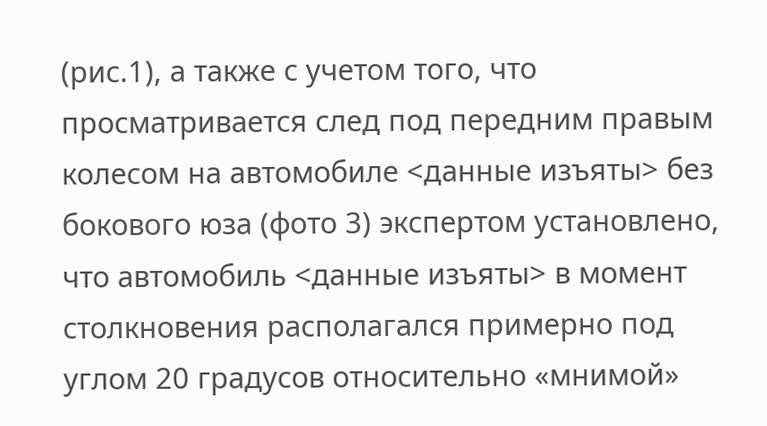(рис.1), а также с учетом того, что просматривается след под передним правым колесом на автомобиле <данные изъяты> без бокового юза (фото 3) экспертом установлено, что автомобиль <данные изъяты> в момент столкновения располагался примерно под углом 20 градусов относительно «мнимой»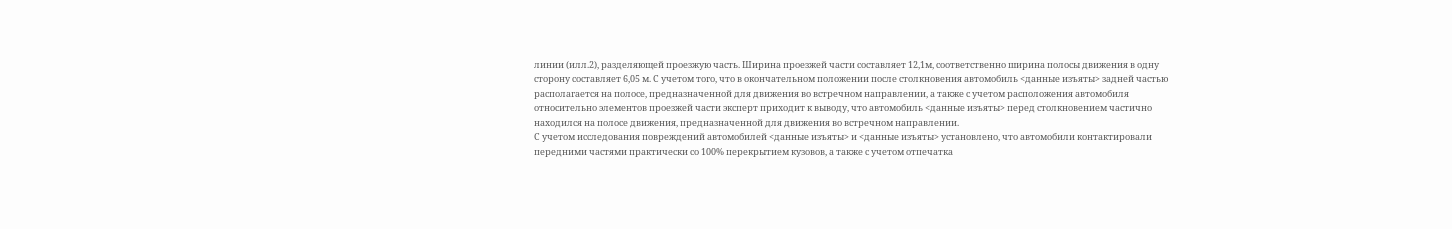линии (илл.2), разделяющей проезжую часть. Ширина проезжей части составляет 12,1м, соответственно ширина полосы движения в одну сторону составляет 6,05 м. С учетом того, что в окончательном положении после столкновения автомобиль <данные изъяты> задней частью располагается на полосе, предназначенной для движения во встречном направлении, а также с учетом расположения автомобиля относительно элементов проезжей части эксперт приходит к выводу, что автомобиль <данные изъяты> перед столкновением частично находился на полосе движения, предназначенной для движения во встречном направлении.
С учетом исследования повреждений автомобилей <данные изъяты> и <данные изъяты> установлено, что автомобили контактировали передними частями практически со 100% перекрытием кузовов, а также с учетом отпечатка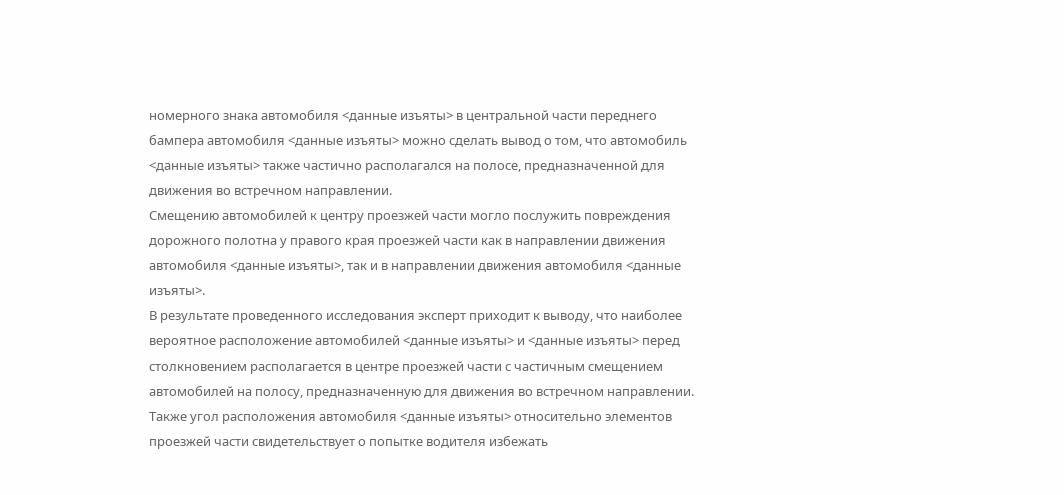номерного знака автомобиля <данные изъяты> в центральной части переднего бампера автомобиля <данные изъяты> можно сделать вывод о том, что автомобиль <данные изъяты> также частично располагался на полосе, предназначенной для движения во встречном направлении.
Смещению автомобилей к центру проезжей части могло послужить повреждения дорожного полотна у правого края проезжей части как в направлении движения автомобиля <данные изъяты>, так и в направлении движения автомобиля <данные изъяты>.
В результате проведенного исследования эксперт приходит к выводу, что наиболее вероятное расположение автомобилей <данные изъяты> и <данные изъяты> перед столкновением располагается в центре проезжей части с частичным смещением автомобилей на полосу, предназначенную для движения во встречном направлении. Также угол расположения автомобиля <данные изъяты> относительно элементов проезжей части свидетельствует о попытке водителя избежать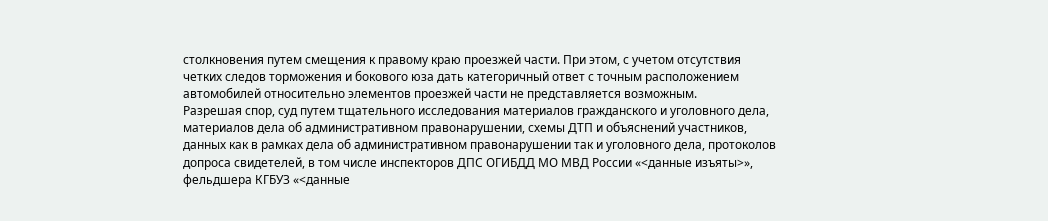столкновения путем смещения к правому краю проезжей части. При этом, с учетом отсутствия четких следов торможения и бокового юза дать категоричный ответ с точным расположением автомобилей относительно элементов проезжей части не представляется возможным.
Разрешая спор, суд путем тщательного исследования материалов гражданского и уголовного дела, материалов дела об административном правонарушении, схемы ДТП и объяснений участников, данных как в рамках дела об административном правонарушении так и уголовного дела, протоколов допроса свидетелей, в том числе инспекторов ДПС ОГИБДД МО МВД России «<данные изъяты>», фельдшера КГБУЗ «<данные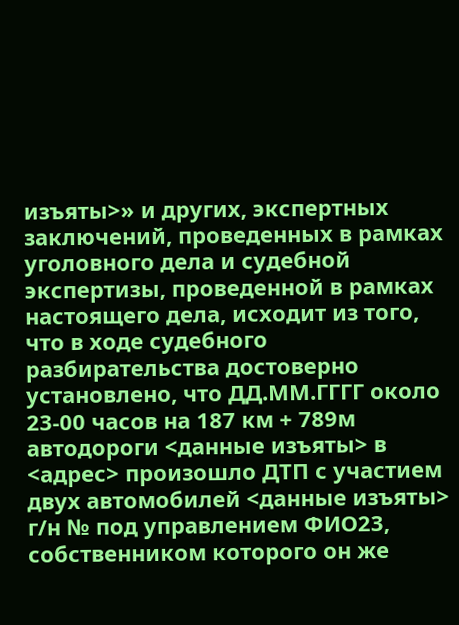изъяты>» и других, экспертных заключений, проведенных в рамках уголовного дела и судебной экспертизы, проведенной в рамках настоящего дела, исходит из того, что в ходе судебного разбирательства достоверно установлено, что ДД.ММ.ГГГГ около 23-00 часов на 187 км + 789м автодороги <данные изъяты> в <адрес> произошло ДТП с участием двух автомобилей <данные изъяты> г/н № под управлением ФИО23, собственником которого он же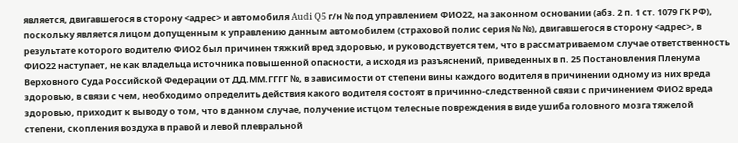является, двигавшегося в сторону <адрес> и автомобиля Audi Q5 г/н № под управлением ФИО22, на законном основании (абз. 2 п. 1 ст. 1079 ГК РФ), поскольку является лицом допущенным к управлению данным автомобилем (страховой полис серия № №), двигавшегося в сторону <адрес>, в результате которого водителю ФИО2 был причинен тяжкий вред здоровью, и руководствуется тем, что в рассматриваемом случае ответственность ФИО22 наступает, не как владельца источника повышенной опасности, а исходя из разъяснений, приведенных в п. 25 Постановления Пленума Верховного Суда Российской Федерации от ДД.ММ.ГГГГ №, в зависимости от степени вины каждого водителя в причинении одному из них вреда здоровью, в связи с чем, необходимо определить действия какого водителя состоят в причинно-следственной связи с причинением ФИО2 вреда здоровью, приходит к выводу о том, что в данном случае, получение истцом телесные повреждения в виде ушиба головного мозга тяжелой степени, скопления воздуха в правой и левой плевральной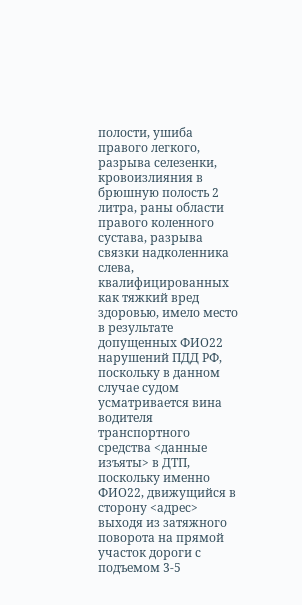полости, ушиба правого легкого, разрыва селезенки, кровоизлияния в брюшную полость 2 литра, раны области правого коленного сустава, разрыва связки надколенника слева, квалифицированных как тяжкий вред здоровью, имело место в результате допущенных ФИО22 нарушений ПДД РФ, поскольку в данном случае судом усматривается вина водителя транспортного средства <данные изъяты> в ДТП, поскольку именно ФИО22, движущийся в сторону <адрес> выходя из затяжного поворота на прямой участок дороги с подъемом 3-5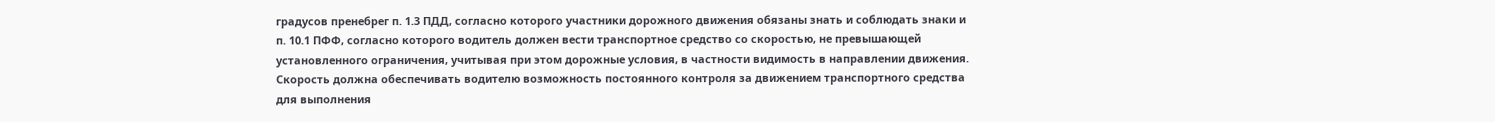градусов пренебрег п. 1.3 ПДД, согласно которого участники дорожного движения обязаны знать и соблюдать знаки и п. 10.1 ПФФ, согласно которого водитель должен вести транспортное средство со скоростью, не превышающей установленного ограничения, учитывая при этом дорожные условия, в частности видимость в направлении движения. Скорость должна обеспечивать водителю возможность постоянного контроля за движением транспортного средства для выполнения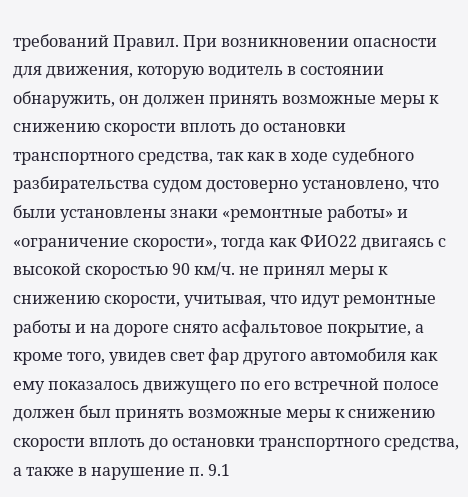требований Правил. При возникновении опасности для движения, которую водитель в состоянии обнаружить, он должен принять возможные меры к снижению скорости вплоть до остановки транспортного средства, так как в ходе судебного разбирательства судом достоверно установлено, что были установлены знаки «ремонтные работы» и «ограничение скорости», тогда как ФИО22 двигаясь с высокой скоростью 90 км/ч. не принял меры к снижению скорости, учитывая, что идут ремонтные работы и на дороге снято асфальтовое покрытие, а кроме того, увидев свет фар другого автомобиля как ему показалось движущего по его встречной полосе должен был принять возможные меры к снижению скорости вплоть до остановки транспортного средства, а также в нарушение п. 9.1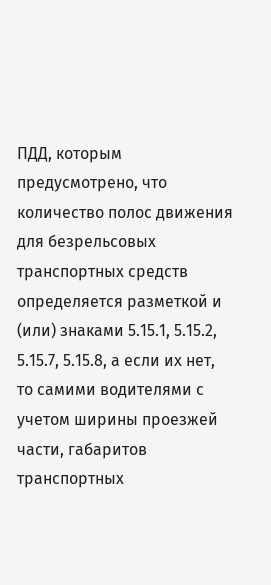ПДД, которым предусмотрено, что количество полос движения для безрельсовых транспортных средств определяется разметкой и (или) знаками 5.15.1, 5.15.2, 5.15.7, 5.15.8, а если их нет, то самими водителями с учетом ширины проезжей части, габаритов транспортных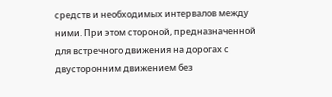средств и необходимых интервалов между ними. При этом стороной, предназначенной для встречного движения на дорогах с двусторонним движением без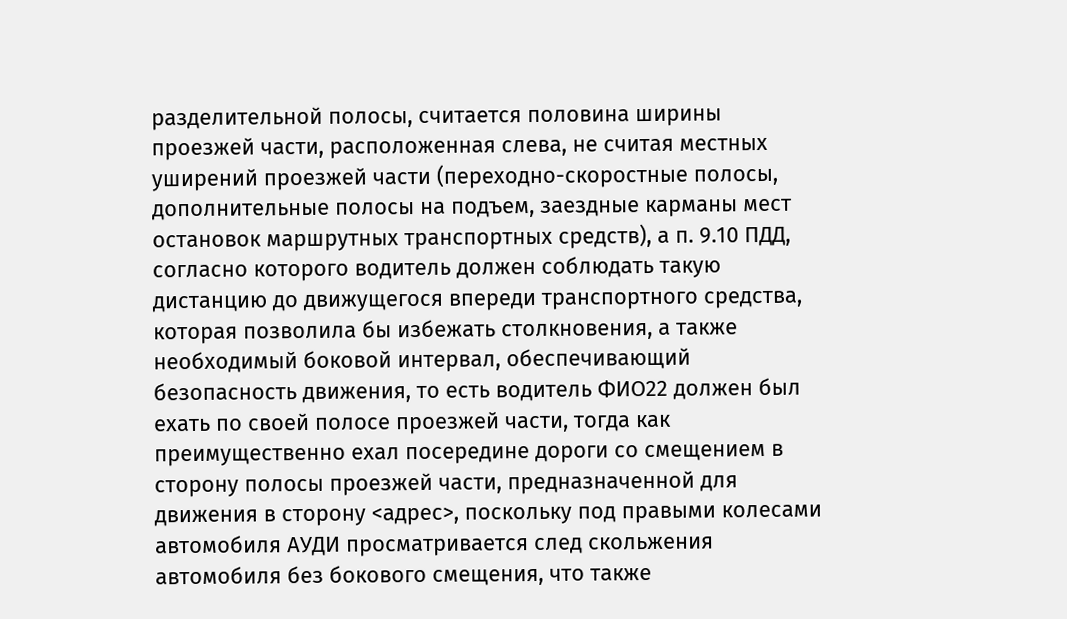разделительной полосы, считается половина ширины проезжей части, расположенная слева, не считая местных уширений проезжей части (переходно-скоростные полосы, дополнительные полосы на подъем, заездные карманы мест остановок маршрутных транспортных средств), а п. 9.10 ПДД, согласно которого водитель должен соблюдать такую дистанцию до движущегося впереди транспортного средства, которая позволила бы избежать столкновения, а также необходимый боковой интервал, обеспечивающий безопасность движения, то есть водитель ФИО22 должен был ехать по своей полосе проезжей части, тогда как преимущественно ехал посередине дороги со смещением в сторону полосы проезжей части, предназначенной для движения в сторону <адрес>, поскольку под правыми колесами автомобиля АУДИ просматривается след скольжения автомобиля без бокового смещения, что также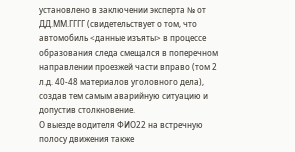установлено в заключении эксперта № от ДД.ММ.ГГГГ (свидетельствует о том, что автомобиль <данные изъяты> в процессе образования следа смещался в поперечном направлении проезжей части вправо (том 2 л.д. 40-48 материалов уголовного дела), создав тем самым аварийную ситуацию и допустив столкновение.
О выезде водителя ФИО22 на встречную полосу движения также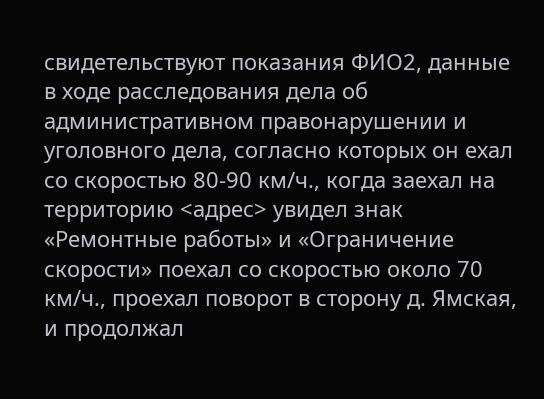свидетельствуют показания ФИО2, данные в ходе расследования дела об административном правонарушении и уголовного дела, согласно которых он ехал со скоростью 80-90 км/ч., когда заехал на территорию <адрес> увидел знак «Ремонтные работы» и «Ограничение скорости» поехал со скоростью около 70 км/ч., проехал поворот в сторону д. Ямская, и продолжал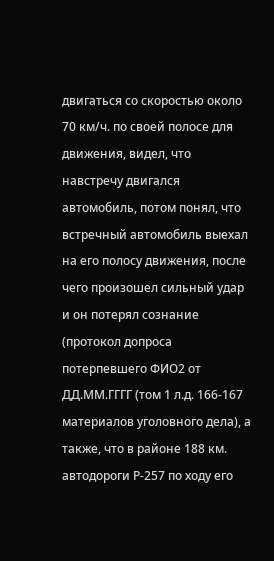двигаться со скоростью около 70 км/ч. по своей полосе для движения, видел, что навстречу двигался автомобиль, потом понял, что встречный автомобиль выехал на его полосу движения, после чего произошел сильный удар и он потерял сознание (протокол допроса потерпевшего ФИО2 от ДД.ММ.ГГГГ (том 1 л.д. 166-167 материалов уголовного дела), а также, что в районе 188 км. автодороги Р-257 по ходу его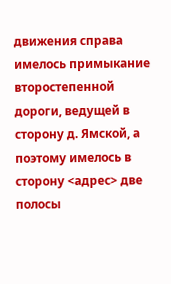движения справа имелось примыкание второстепенной дороги, ведущей в сторону д. Ямской, а поэтому имелось в сторону <адрес> две полосы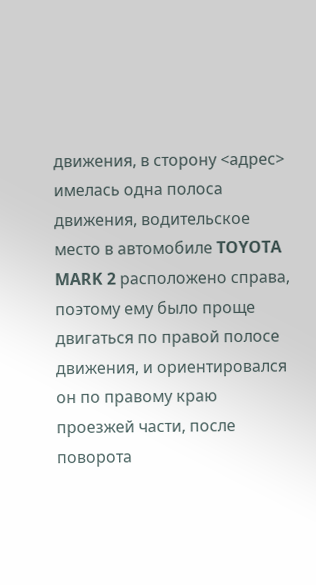движения, в сторону <адрес> имелась одна полоса движения, водительское место в автомобиле TOYOTA MARK 2 расположено справа, поэтому ему было проще двигаться по правой полосе движения, и ориентировался он по правому краю проезжей части, после поворота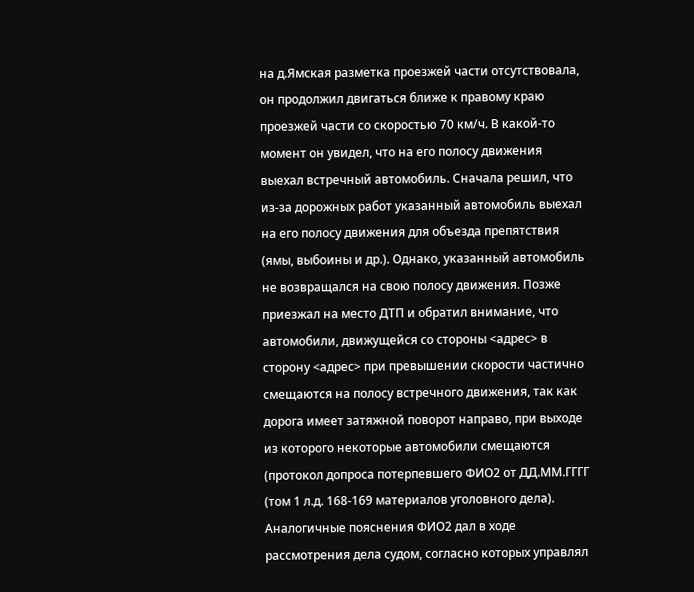на д.Ямская разметка проезжей части отсутствовала, он продолжил двигаться ближе к правому краю проезжей части со скоростью 70 км/ч. В какой-то момент он увидел, что на его полосу движения выехал встречный автомобиль. Сначала решил, что из-за дорожных работ указанный автомобиль выехал на его полосу движения для объезда препятствия (ямы, выбоины и др.). Однако, указанный автомобиль не возвращался на свою полосу движения. Позже приезжал на место ДТП и обратил внимание, что автомобили, движущейся со стороны <адрес> в сторону <адрес> при превышении скорости частично смещаются на полосу встречного движения, так как дорога имеет затяжной поворот направо, при выходе из которого некоторые автомобили смещаются (протокол допроса потерпевшего ФИО2 от ДД.ММ.ГГГГ (том 1 л.д. 168-169 материалов уголовного дела).
Аналогичные пояснения ФИО2 дал в ходе рассмотрения дела судом, согласно которых управлял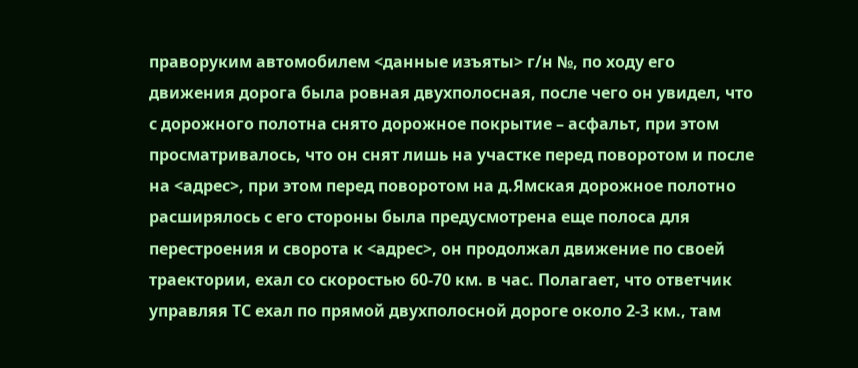праворуким автомобилем <данные изъяты> г/н №, по ходу его движения дорога была ровная двухполосная, после чего он увидел, что с дорожного полотна снято дорожное покрытие – асфальт, при этом просматривалось, что он снят лишь на участке перед поворотом и после на <адрес>, при этом перед поворотом на д.Ямская дорожное полотно расширялось с его стороны была предусмотрена еще полоса для перестроения и сворота к <адрес>, он продолжал движение по своей траектории, ехал со скоростью 60-70 км. в час. Полагает, что ответчик управляя ТС ехал по прямой двухполосной дороге около 2-3 км., там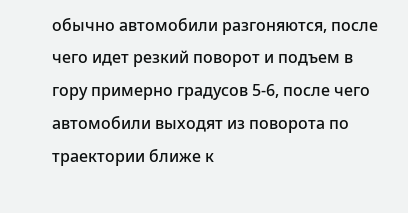обычно автомобили разгоняются, после чего идет резкий поворот и подъем в гору примерно градусов 5-6, после чего автомобили выходят из поворота по траектории ближе к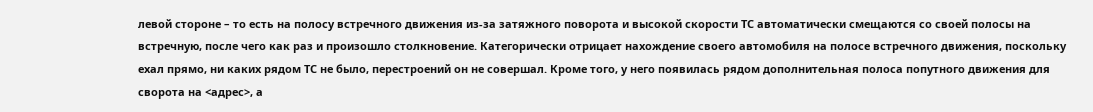левой стороне – то есть на полосу встречного движения из-за затяжного поворота и высокой скорости ТС автоматически смещаются со своей полосы на встречную, после чего как раз и произошло столкновение. Категорически отрицает нахождение своего автомобиля на полосе встречного движения, поскольку ехал прямо, ни каких рядом ТС не было, перестроений он не совершал. Кроме того, у него появилась рядом дополнительная полоса попутного движения для сворота на <адрес>, а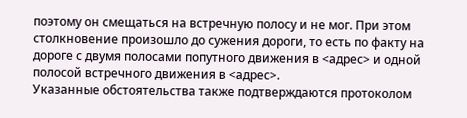поэтому он смещаться на встречную полосу и не мог. При этом столкновение произошло до сужения дороги, то есть по факту на дороге с двумя полосами попутного движения в <адрес> и одной полосой встречного движения в <адрес>.
Указанные обстоятельства также подтверждаются протоколом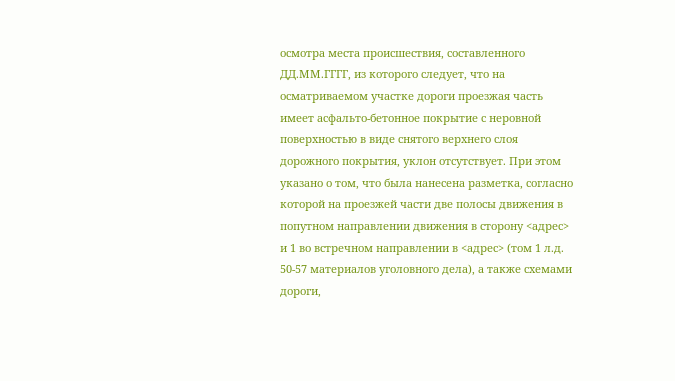осмотра места происшествия, составленного ДД.ММ.ГГГГ, из которого следует, что на осматриваемом участке дороги проезжая часть имеет асфальто-бетонное покрытие с неровной поверхностью в виде снятого верхнего слоя дорожного покрытия, уклон отсутствует. При этом указано о том, что была нанесена разметка, согласно которой на проезжей части две полосы движения в попутном направлении движения в сторону <адрес> и 1 во встречном направлении в <адрес> (том 1 л.д. 50-57 материалов уголовного дела), а также схемами дороги,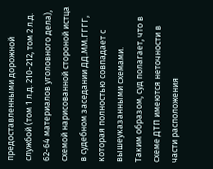предоставленными дорожной службой (том 1 л.д. 210-212, том 2 л.д. 62-64 материалов уголовного дела), схемой нарисованной стороной истца в судебном заседании ДД.ММ.ГГГГ, которая полностью совпадает с вышеуказанными схемами.
Таким образом, суд полагает, что в схеме ДТП имеются неточности в части расположения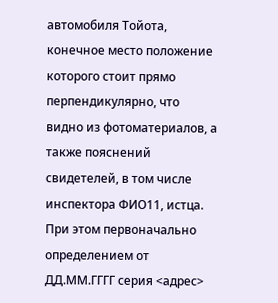автомобиля Тойота, конечное место положение которого стоит прямо перпендикулярно, что видно из фотоматериалов, а также пояснений свидетелей, в том числе инспектора ФИО11, истца.
При этом первоначально определением от ДД.ММ.ГГГГ серия <адрес>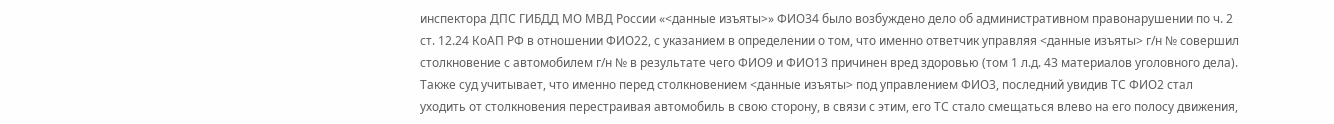инспектора ДПС ГИБДД МО МВД России «<данные изъяты>» ФИО34 было возбуждено дело об административном правонарушении по ч. 2 ст. 12.24 КоАП РФ в отношении ФИО22, с указанием в определении о том, что именно ответчик управляя <данные изъяты> г/н № совершил столкновение с автомобилем г/н № в результате чего ФИО9 и ФИО13 причинен вред здоровью (том 1 л.д. 43 материалов уголовного дела).
Также суд учитывает, что именно перед столкновением <данные изъяты> под управлением ФИО3, последний увидив ТС ФИО2 стал уходить от столкновения перестраивая автомобиль в свою сторону, в связи с этим, его ТС стало смещаться влево на его полосу движения,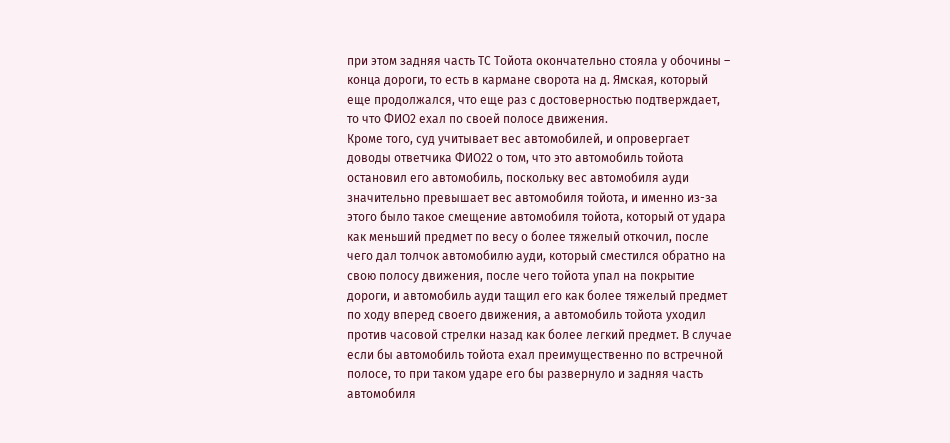при этом задняя часть ТС Тойота окончательно стояла у обочины – конца дороги, то есть в кармане сворота на д. Ямская, который еще продолжался, что еще раз с достоверностью подтверждает, то что ФИО2 ехал по своей полосе движения.
Кроме того, суд учитывает вес автомобилей, и опровергает доводы ответчика ФИО22 о том, что это автомобиль тойота остановил его автомобиль, поскольку вес автомобиля ауди значительно превышает вес автомобиля тойота, и именно из-за этого было такое смещение автомобиля тойота, который от удара как меньший предмет по весу о более тяжелый откочил, после чего дал толчок автомобилю ауди, который сместился обратно на свою полосу движения, после чего тойота упал на покрытие дороги, и автомобиль ауди тащил его как более тяжелый предмет по ходу вперед своего движения, а автомобиль тойота уходил против часовой стрелки назад как более легкий предмет. В случае если бы автомобиль тойота ехал преимущественно по встречной полосе, то при таком ударе его бы развернуло и задняя часть автомобиля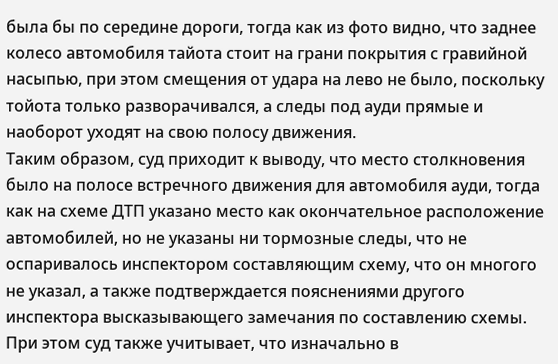была бы по середине дороги, тогда как из фото видно, что заднее колесо автомобиля тайота стоит на грани покрытия с гравийной насыпью, при этом смещения от удара на лево не было, поскольку тойота только разворачивался, а следы под ауди прямые и наоборот уходят на свою полосу движения.
Таким образом, суд приходит к выводу, что место столкновения было на полосе встречного движения для автомобиля ауди, тогда как на схеме ДТП указано место как окончательное расположение автомобилей, но не указаны ни тормозные следы, что не оспаривалось инспектором составляющим схему, что он многого не указал, а также подтверждается пояснениями другого инспектора высказывающего замечания по составлению схемы.
При этом суд также учитывает, что изначально в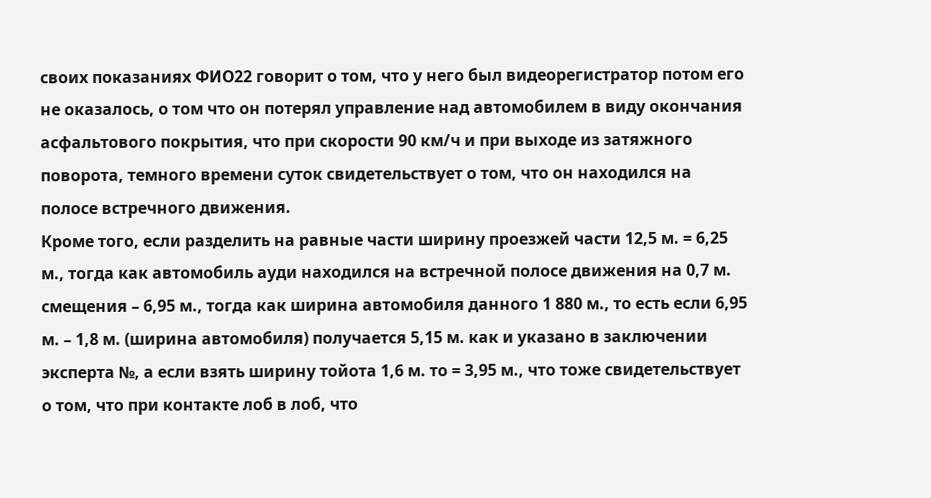своих показаниях ФИО22 говорит о том, что у него был видеорегистратор потом его не оказалось, о том что он потерял управление над автомобилем в виду окончания асфальтового покрытия, что при скорости 90 км/ч и при выходе из затяжного поворота, темного времени суток свидетельствует о том, что он находился на полосе встречного движения.
Кроме того, если разделить на равные части ширину проезжей части 12,5 м. = 6,25 м., тогда как автомобиль ауди находился на встречной полосе движения на 0,7 м. смещения – 6,95 м., тогда как ширина автомобиля данного 1 880 м., то есть если 6,95 м. – 1,8 м. (ширина автомобиля) получается 5,15 м. как и указано в заключении эксперта №, а если взять ширину тойота 1,6 м. то = 3,95 м., что тоже свидетельствует о том, что при контакте лоб в лоб, что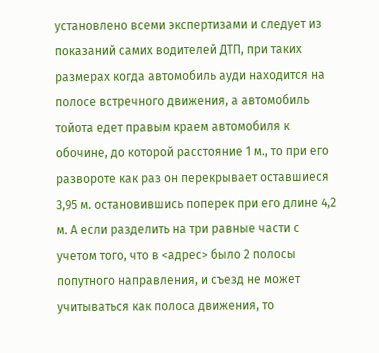установлено всеми экспертизами и следует из показаний самих водителей ДТП, при таких размерах когда автомобиль ауди находится на полосе встречного движения, а автомобиль тойота едет правым краем автомобиля к обочине, до которой расстояние 1 м., то при его развороте как раз он перекрывает оставшиеся 3,95 м. остановившись поперек при его длине 4,2 м. А если разделить на три равные части с учетом того, что в <адрес> было 2 полосы попутного направления, и съезд не может учитываться как полоса движения, то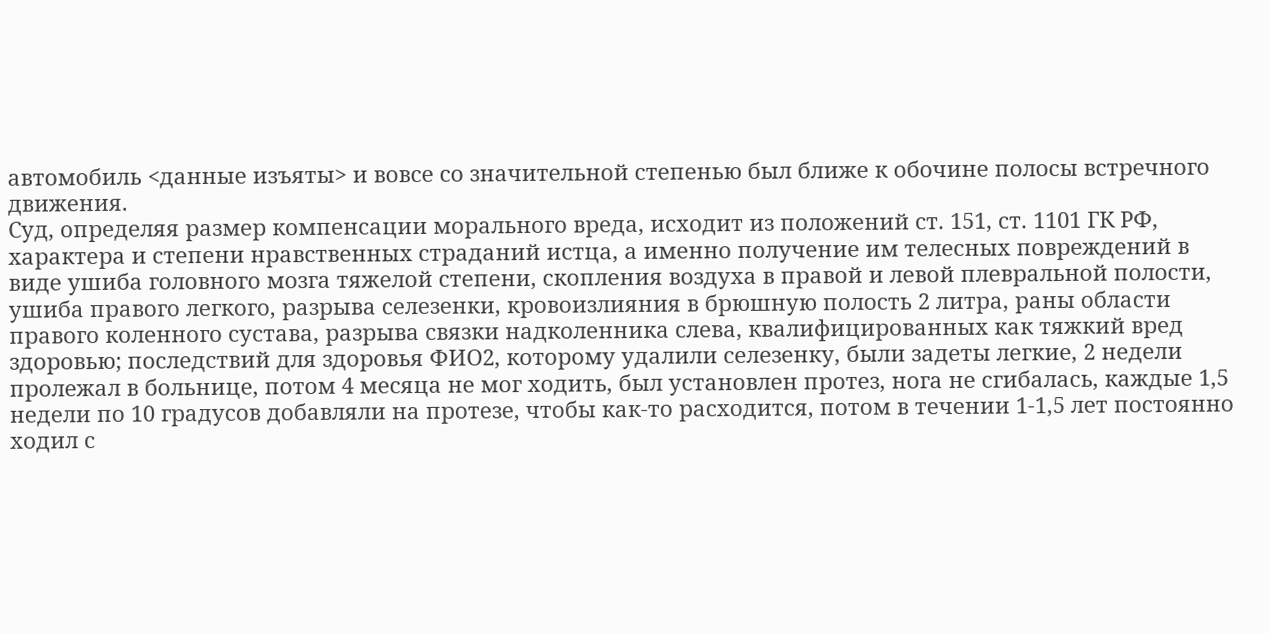автомобиль <данные изъяты> и вовсе со значительной степенью был ближе к обочине полосы встречного движения.
Суд, определяя размер компенсации морального вреда, исходит из положений ст. 151, ст. 1101 ГК РФ, характера и степени нравственных страданий истца, а именно получение им телесных повреждений в виде ушиба головного мозга тяжелой степени, скопления воздуха в правой и левой плевральной полости, ушиба правого легкого, разрыва селезенки, кровоизлияния в брюшную полость 2 литра, раны области правого коленного сустава, разрыва связки надколенника слева, квалифицированных как тяжкий вред здоровью; последствий для здоровья ФИО2, которому удалили селезенку, были задеты легкие, 2 недели пролежал в больнице, потом 4 месяца не мог ходить, был установлен протез, нога не сгибалась, каждые 1,5 недели по 10 градусов добавляли на протезе, чтобы как-то расходится, потом в течении 1-1,5 лет постоянно ходил с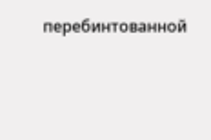перебинтованной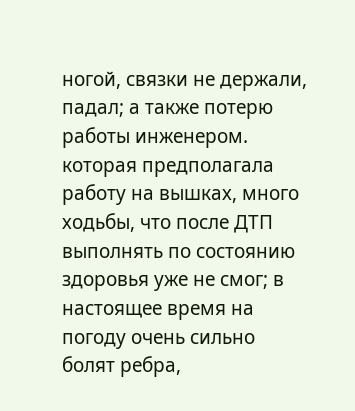ногой, связки не держали, падал; а также потерю работы инженером. которая предполагала работу на вышках, много ходьбы, что после ДТП выполнять по состоянию здоровья уже не смог; в настоящее время на погоду очень сильно болят ребра,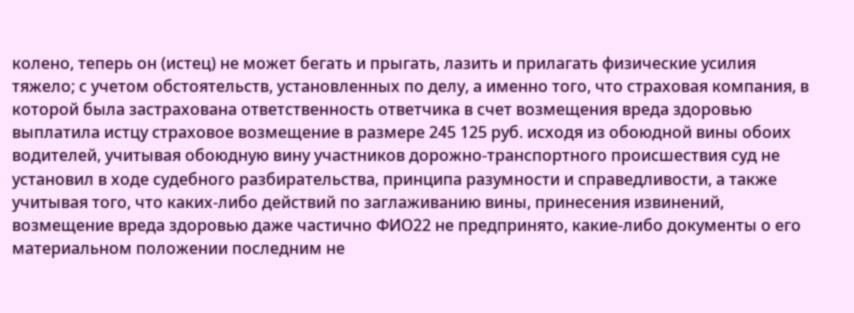колено, теперь он (истец) не может бегать и прыгать, лазить и прилагать физические усилия тяжело; с учетом обстоятельств, установленных по делу, а именно того, что страховая компания, в которой была застрахована ответственность ответчика в счет возмещения вреда здоровью выплатила истцу страховое возмещение в размере 245 125 руб. исходя из обоюдной вины обоих водителей, учитывая обоюдную вину участников дорожно-транспортного происшествия суд не установил в ходе судебного разбирательства, принципа разумности и справедливости, а также учитывая того, что каких-либо действий по заглаживанию вины, принесения извинений, возмещение вреда здоровью даже частично ФИО22 не предпринято, какие-либо документы о его материальном положении последним не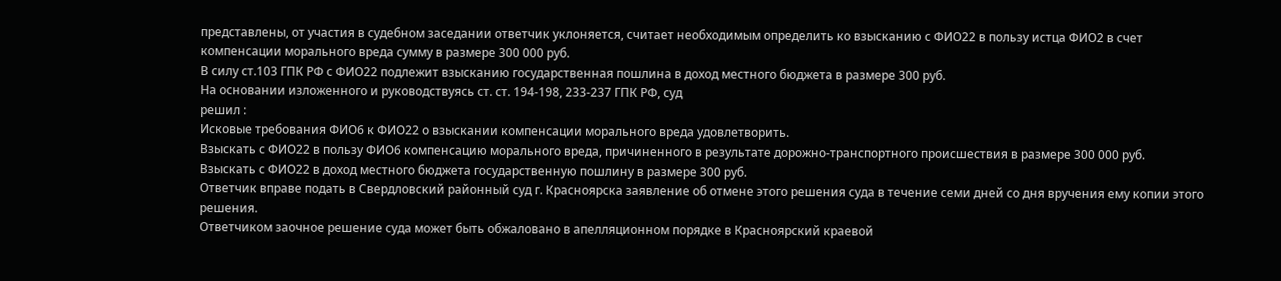представлены, от участия в судебном заседании ответчик уклоняется, считает необходимым определить ко взысканию с ФИО22 в пользу истца ФИО2 в счет компенсации морального вреда сумму в размере 300 000 руб.
В силу ст.103 ГПК РФ с ФИО22 подлежит взысканию государственная пошлина в доход местного бюджета в размере 300 руб.
На основании изложенного и руководствуясь ст. ст. 194-198, 233-237 ГПК РФ, суд
решил :
Исковые требования ФИО6 к ФИО22 о взыскании компенсации морального вреда удовлетворить.
Взыскать с ФИО22 в пользу ФИО6 компенсацию морального вреда, причиненного в результате дорожно-транспортного происшествия в размере 300 000 руб.
Взыскать с ФИО22 в доход местного бюджета государственную пошлину в размере 300 руб.
Ответчик вправе подать в Свердловский районный суд г. Красноярска заявление об отмене этого решения суда в течение семи дней со дня вручения ему копии этого решения.
Ответчиком заочное решение суда может быть обжаловано в апелляционном порядке в Красноярский краевой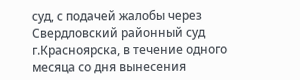суд, с подачей жалобы через Свердловский районный суд г.Красноярска, в течение одного месяца со дня вынесения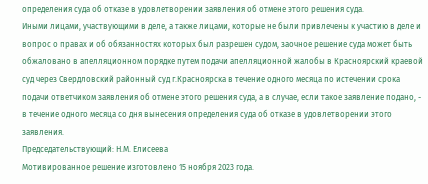определения суда об отказе в удовлетворении заявления об отмене этого решения суда.
Иными лицами, участвующими в деле, а также лицами, которые не были привлечены к участию в деле и вопрос о правах и об обязанностях которых был разрешен судом, заочное решение суда может быть обжаловано в апелляционном порядке путем подачи апелляционной жалобы в Красноярский краевой суд через Свердловский районный суд г.Красноярска в течение одного месяца по истечении срока подачи ответчиком заявления об отмене этого решения суда, а в случае, если такое заявление подано, - в течение одного месяца со дня вынесения определения суда об отказе в удовлетворении этого заявления.
Председательствующий: Н.М. Елисеева
Мотивированное решение изготовлено 15 ноября 2023 года.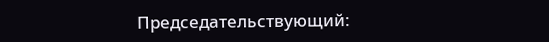Председательствующий: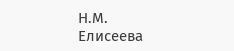Н.М. Елисеева